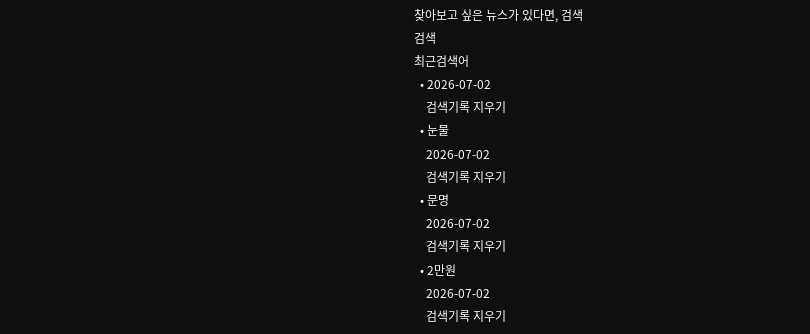찾아보고 싶은 뉴스가 있다면, 검색
검색
최근검색어
  • 2026-07-02
    검색기록 지우기
  • 눈물
    2026-07-02
    검색기록 지우기
  • 문명
    2026-07-02
    검색기록 지우기
  • 2만원
    2026-07-02
    검색기록 지우기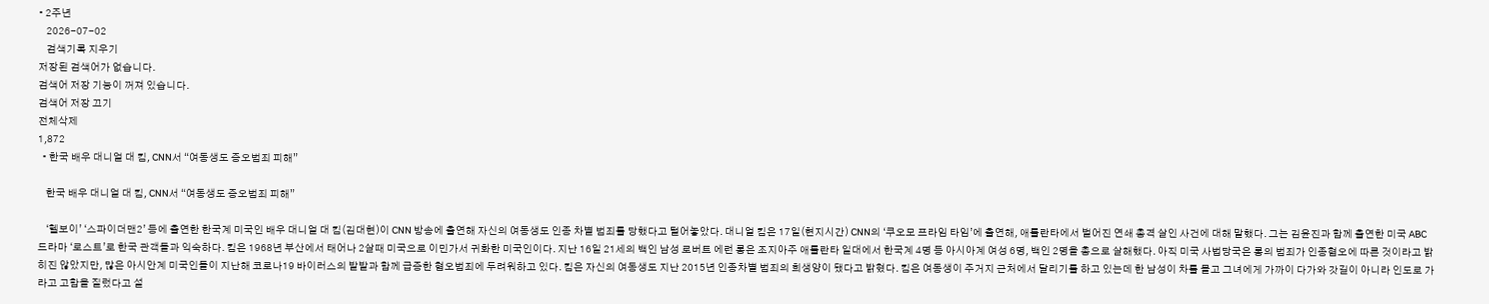• 2주년
    2026-07-02
    검색기록 지우기
저장된 검색어가 없습니다.
검색어 저장 기능이 꺼져 있습니다.
검색어 저장 끄기
전체삭제
1,872
  • 한국 배우 대니얼 대 킴, CNN서 “여동생도 증오범죄 피해”

    한국 배우 대니얼 대 킴, CNN서 “여동생도 증오범죄 피해”

    ‘헬보이’ ‘스파이더맨2’ 등에 출연한 한국계 미국인 배우 대니얼 대 킴(김대현)이 CNN 방송에 출연해 자신의 여동생도 인종 차별 범죄를 당했다고 털어놓았다. 대니얼 킴은 17일(현지시간) CNN의 ‘쿠오모 프라임 타임’에 출연해, 애틀란타에서 벌어진 연쇄 총격 살인 사건에 대해 말했다. 그는 김윤진과 함께 출연한 미국 ABC 드라마 ‘로스트’로 한국 관객들과 익숙하다. 킴은 1968년 부산에서 태어나 2살때 미국으로 이민가서 귀화한 미국인이다. 지난 16일 21세의 백인 남성 로버트 에런 롱은 조지아주 애틀란타 일대에서 한국계 4명 등 아시아계 여성 6명, 백인 2명을 총으로 살해했다. 아직 미국 사법당국은 롱의 범죄가 인종혐오에 따른 것이라고 밝히진 않았지만, 많은 아시안계 미국인들이 지난해 코로나19 바이러스의 발발과 함께 급증한 혐오범죄에 두려워하고 있다. 킴은 자신의 여동생도 지난 2015년 인종차별 범죄의 희생양이 됐다고 밝혔다. 킴은 여동생이 주거지 근처에서 달리기를 하고 있는데 한 남성이 차를 몰고 그녀에게 가까이 다가와 갓길이 아니라 인도로 가라고 고함을 질렀다고 설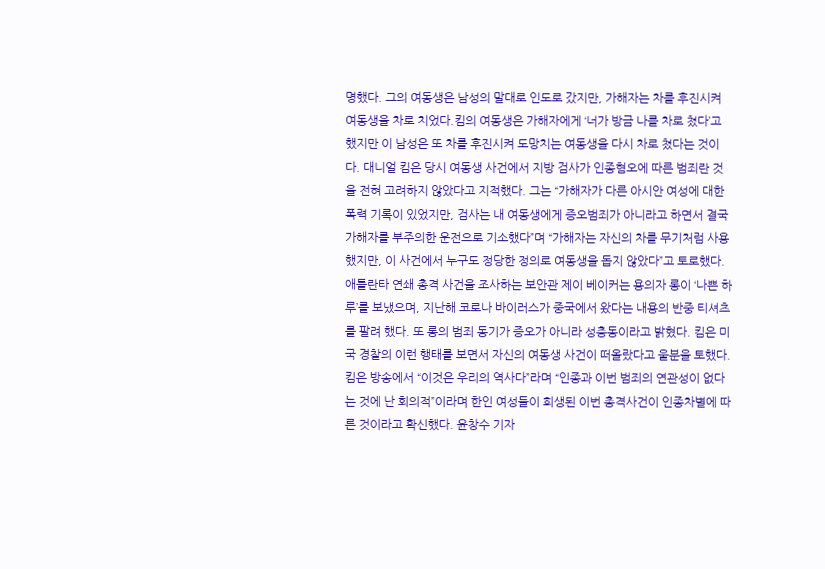명했다. 그의 여동생은 남성의 말대로 인도로 갔지만, 가해자는 차를 후진시켜 여동생을 차로 치었다.킴의 여동생은 가해자에게 ‘너가 방금 나를 차로 쳤다’고 했지만 이 남성은 또 차를 후진시켜 도망치는 여동생을 다시 차로 쳤다는 것이다. 대니얼 킴은 당시 여동생 사건에서 지방 검사가 인종혐오에 따른 범죄란 것을 전혀 고려하지 않았다고 지적했다. 그는 “가해자가 다른 아시안 여성에 대한 폭력 기록이 있었지만, 검사는 내 여동생에게 증오범죄가 아니라고 하면서 결국 가해자를 부주의한 운전으로 기소했다”며 “가해자는 자신의 차를 무기처럼 사용했지만, 이 사건에서 누구도 정당한 정의로 여동생을 돕지 않았다”고 토로했다. 애틀란타 연쇄 총격 사건을 조사하는 보안관 제이 베이커는 용의자 롱이 ‘나쁜 하루’를 보냈으며, 지난해 코로나 바이러스가 중국에서 왔다는 내용의 반중 티셔츠를 팔려 했다. 또 롱의 범죄 동기가 증오가 아니라 성충동이라고 밝혔다. 킴은 미국 경찰의 이런 행태를 보면서 자신의 여동생 사건이 떠올랐다고 울분을 토했다. 킴은 방송에서 “이것은 우리의 역사다”라며 “인종과 이번 범죄의 연관성이 없다는 것에 난 회의적”이라며 한인 여성들이 희생된 이번 총격사건이 인종차별에 따른 것이라고 확신했다. 윤창수 기자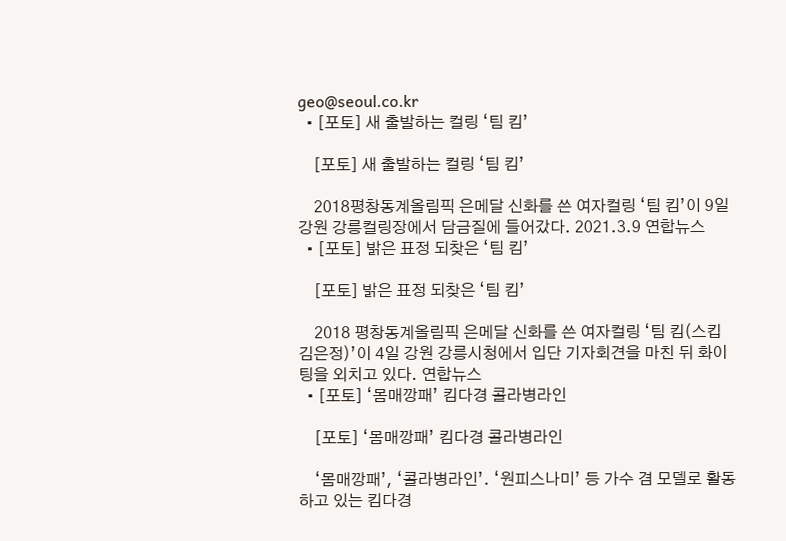geo@seoul.co.kr
  • [포토] 새 출발하는 컬링 ‘팀 킴’

    [포토] 새 출발하는 컬링 ‘팀 킴’

    2018평창동계올림픽 은메달 신화를 쓴 여자컬링 ‘팀 킴’이 9일 강원 강릉컬링장에서 담금질에 들어갔다. 2021.3.9 연합뉴스
  • [포토] 밝은 표정 되찾은 ‘팀 킴’

    [포토] 밝은 표정 되찾은 ‘팀 킴’

    2018 평창동계올림픽 은메달 신화를 쓴 여자컬링 ‘팀 킴(스킵 김은정)’이 4일 강원 강릉시청에서 입단 기자회견을 마친 뒤 화이팅을 외치고 있다. 연합뉴스
  • [포토] ‘몸매깡패’ 킴다경 콜라병라인

    [포토] ‘몸매깡패’ 킴다경 콜라병라인

    ‘몸매깡패’, ‘콜라병라인’. ‘원피스나미’ 등 가수 겸 모델로 활동하고 있는 킴다경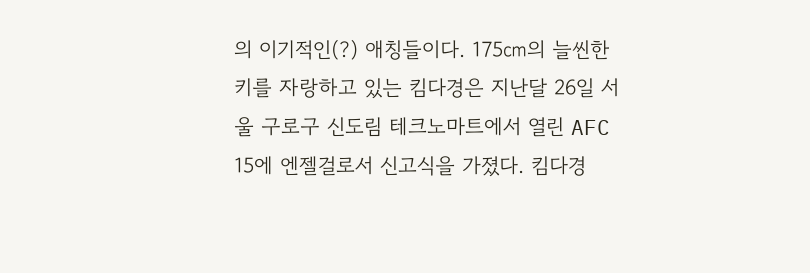의 이기적인(?) 애칭들이다. 175㎝의 늘씬한 키를 자랑하고 있는 킴다경은 지난달 26일 서울 구로구 신도림 테크노마트에서 열린 AFC 15에 엔젤걸로서 신고식을 가졌다. 킴다경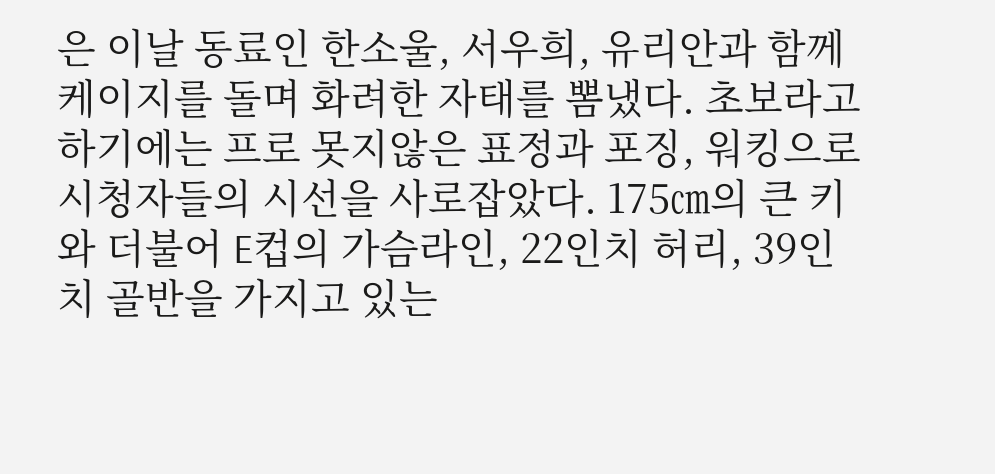은 이날 동료인 한소울, 서우희, 유리안과 함께 케이지를 돌며 화려한 자태를 뽐냈다. 초보라고 하기에는 프로 못지않은 표정과 포징, 워킹으로 시청자들의 시선을 사로잡았다. 175㎝의 큰 키와 더불어 E컵의 가슴라인, 22인치 허리, 39인치 골반을 가지고 있는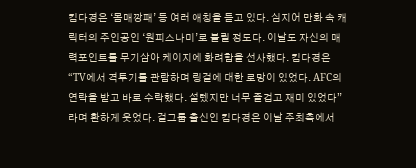킴다경은 ‘몸매깡패’ 등 여러 애칭을 듣고 있다. 심지어 만화 속 캐릭터의 주인공인 ‘원피스나미’로 불릴 정도다. 이날도 자신의 매력포인트를 무기삼아 케이지에 화려함을 선사했다. 킴다경은 “TV에서 격투기를 관람하며 링걸에 대한 로망이 있었다. AFC의 연락을 받고 바로 수락했다. 설렜지만 너무 즐겁고 재미 있었다”라며 환하게 웃었다. 걸그룹 출신인 킴다경은 이날 주최측에서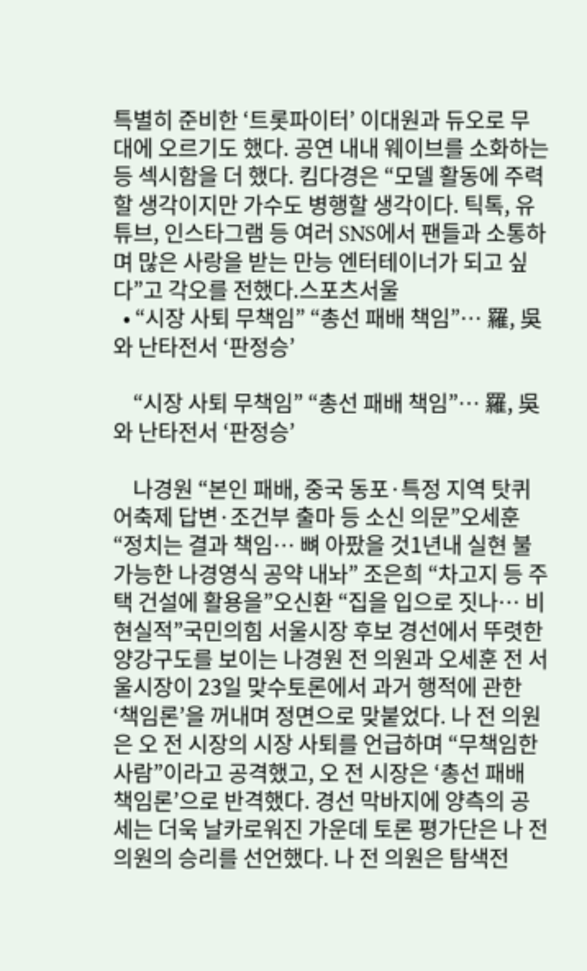특별히 준비한 ‘트롯파이터’ 이대원과 듀오로 무대에 오르기도 했다. 공연 내내 웨이브를 소화하는 등 섹시함을 더 했다. 킴다경은 “모델 활동에 주력할 생각이지만 가수도 병행할 생각이다. 틱톡, 유튜브, 인스타그램 등 여러 SNS에서 팬들과 소통하며 많은 사랑을 받는 만능 엔터테이너가 되고 싶다”고 각오를 전했다.스포츠서울
  • “시장 사퇴 무책임” “총선 패배 책임”… 羅, 吳와 난타전서 ‘판정승’

    “시장 사퇴 무책임” “총선 패배 책임”… 羅, 吳와 난타전서 ‘판정승’

    나경원 “본인 패배, 중국 동포·특정 지역 탓퀴어축제 답변·조건부 출마 등 소신 의문”오세훈 “정치는 결과 책임… 뼈 아팠을 것1년내 실현 불가능한 나경영식 공약 내놔” 조은희 “차고지 등 주택 건설에 활용을”오신환 “집을 입으로 짓나… 비현실적”국민의힘 서울시장 후보 경선에서 뚜렷한 양강구도를 보이는 나경원 전 의원과 오세훈 전 서울시장이 23일 맞수토론에서 과거 행적에 관한 ‘책임론’을 꺼내며 정면으로 맞붙었다. 나 전 의원은 오 전 시장의 시장 사퇴를 언급하며 “무책임한 사람”이라고 공격했고, 오 전 시장은 ‘총선 패배 책임론’으로 반격했다. 경선 막바지에 양측의 공세는 더욱 날카로워진 가운데 토론 평가단은 나 전 의원의 승리를 선언했다. 나 전 의원은 탐색전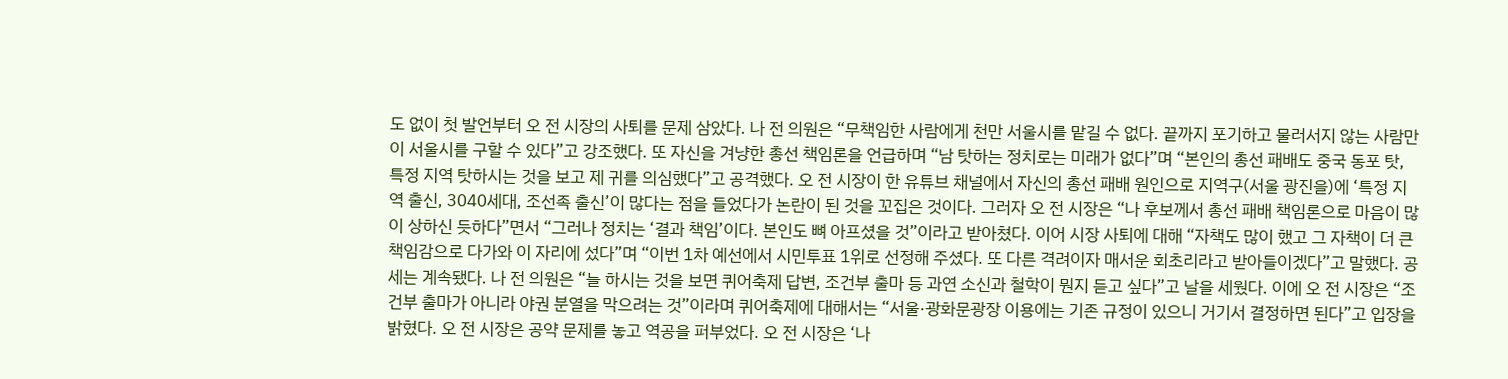도 없이 첫 발언부터 오 전 시장의 사퇴를 문제 삼았다. 나 전 의원은 “무책임한 사람에게 천만 서울시를 맡길 수 없다. 끝까지 포기하고 물러서지 않는 사람만이 서울시를 구할 수 있다”고 강조했다. 또 자신을 겨냥한 총선 책임론을 언급하며 “남 탓하는 정치로는 미래가 없다”며 “본인의 총선 패배도 중국 동포 탓, 특정 지역 탓하시는 것을 보고 제 귀를 의심했다”고 공격했다. 오 전 시장이 한 유튜브 채널에서 자신의 총선 패배 원인으로 지역구(서울 광진을)에 ‘특정 지역 출신, 3040세대, 조선족 출신’이 많다는 점을 들었다가 논란이 된 것을 꼬집은 것이다. 그러자 오 전 시장은 “나 후보께서 총선 패배 책임론으로 마음이 많이 상하신 듯하다”면서 “그러나 정치는 ‘결과 책임’이다. 본인도 뼈 아프셨을 것”이라고 받아쳤다. 이어 시장 사퇴에 대해 “자책도 많이 했고 그 자책이 더 큰 책임감으로 다가와 이 자리에 섰다”며 “이번 1차 예선에서 시민투표 1위로 선정해 주셨다. 또 다른 격려이자 매서운 회초리라고 받아들이겠다”고 말했다. 공세는 계속됐다. 나 전 의원은 “늘 하시는 것을 보면 퀴어축제 답변, 조건부 출마 등 과연 소신과 철학이 뭔지 듣고 싶다”고 날을 세웠다. 이에 오 전 시장은 “조건부 출마가 아니라 야권 분열을 막으려는 것”이라며 퀴어축제에 대해서는 “서울·광화문광장 이용에는 기존 규정이 있으니 거기서 결정하면 된다”고 입장을 밝혔다. 오 전 시장은 공약 문제를 놓고 역공을 퍼부었다. 오 전 시장은 ‘나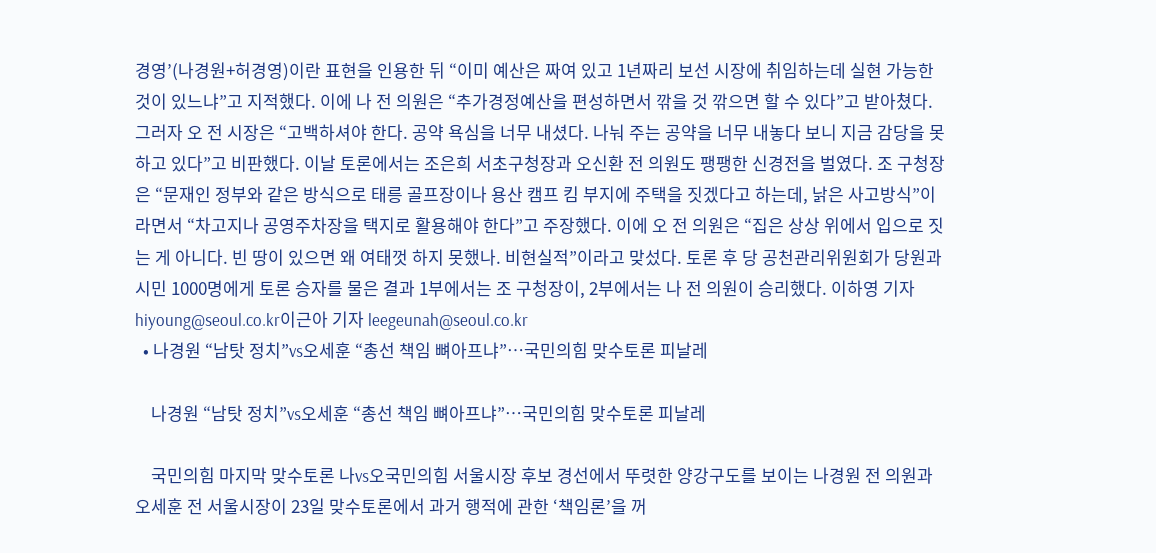경영’(나경원+허경영)이란 표현을 인용한 뒤 “이미 예산은 짜여 있고 1년짜리 보선 시장에 취임하는데 실현 가능한 것이 있느냐”고 지적했다. 이에 나 전 의원은 “추가경정예산을 편성하면서 깎을 것 깎으면 할 수 있다”고 받아쳤다. 그러자 오 전 시장은 “고백하셔야 한다. 공약 욕심을 너무 내셨다. 나눠 주는 공약을 너무 내놓다 보니 지금 감당을 못 하고 있다”고 비판했다. 이날 토론에서는 조은희 서초구청장과 오신환 전 의원도 팽팽한 신경전을 벌였다. 조 구청장은 “문재인 정부와 같은 방식으로 태릉 골프장이나 용산 캠프 킴 부지에 주택을 짓겠다고 하는데, 낡은 사고방식”이라면서 “차고지나 공영주차장을 택지로 활용해야 한다”고 주장했다. 이에 오 전 의원은 “집은 상상 위에서 입으로 짓는 게 아니다. 빈 땅이 있으면 왜 여태껏 하지 못했나. 비현실적”이라고 맞섰다. 토론 후 당 공천관리위원회가 당원과 시민 1000명에게 토론 승자를 물은 결과 1부에서는 조 구청장이, 2부에서는 나 전 의원이 승리했다. 이하영 기자 hiyoung@seoul.co.kr이근아 기자 leegeunah@seoul.co.kr
  • 나경원 “남탓 정치”vs오세훈 “총선 책임 뼈아프냐”…국민의힘 맞수토론 피날레

    나경원 “남탓 정치”vs오세훈 “총선 책임 뼈아프냐”…국민의힘 맞수토론 피날레

    국민의힘 마지막 맞수토론 나vs오국민의힘 서울시장 후보 경선에서 뚜렷한 양강구도를 보이는 나경원 전 의원과 오세훈 전 서울시장이 23일 맞수토론에서 과거 행적에 관한 ‘책임론’을 꺼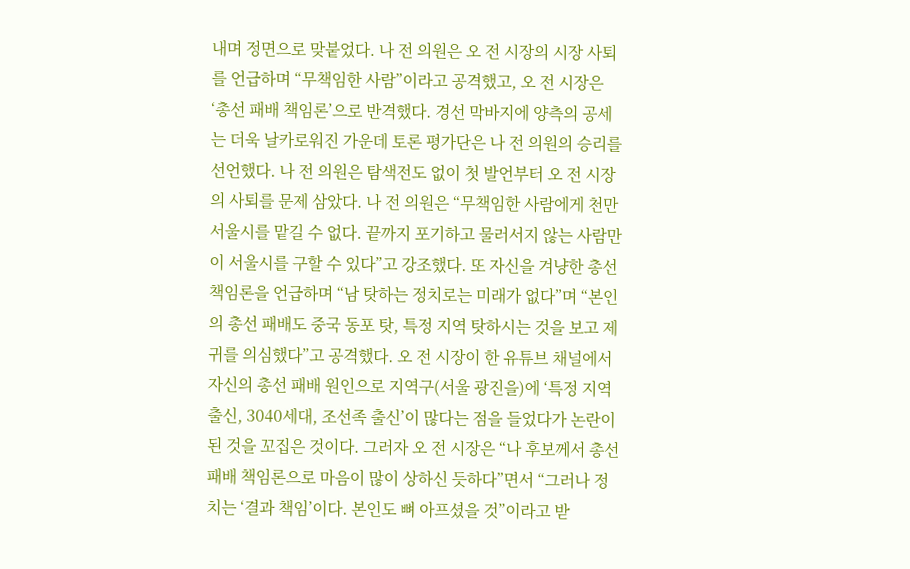내며 정면으로 맞붙었다. 나 전 의원은 오 전 시장의 시장 사퇴를 언급하며 “무책임한 사람”이라고 공격했고, 오 전 시장은 ‘총선 패배 책임론’으로 반격했다. 경선 막바지에 양측의 공세는 더욱 날카로워진 가운데 토론 평가단은 나 전 의원의 승리를 선언했다. 나 전 의원은 탐색전도 없이 첫 발언부터 오 전 시장의 사퇴를 문제 삼았다. 나 전 의원은 “무책임한 사람에게 천만 서울시를 맡길 수 없다. 끝까지 포기하고 물러서지 않는 사람만이 서울시를 구할 수 있다”고 강조했다. 또 자신을 겨냥한 총선 책임론을 언급하며 “남 탓하는 정치로는 미래가 없다”며 “본인의 총선 패배도 중국 동포 탓, 특정 지역 탓하시는 것을 보고 제 귀를 의심했다”고 공격했다. 오 전 시장이 한 유튜브 채널에서 자신의 총선 패배 원인으로 지역구(서울 광진을)에 ‘특정 지역 출신, 3040세대, 조선족 출신’이 많다는 점을 들었다가 논란이 된 것을 꼬집은 것이다. 그러자 오 전 시장은 “나 후보께서 총선 패배 책임론으로 마음이 많이 상하신 듯하다”면서 “그러나 정치는 ‘결과 책임’이다. 본인도 뼈 아프셨을 것”이라고 받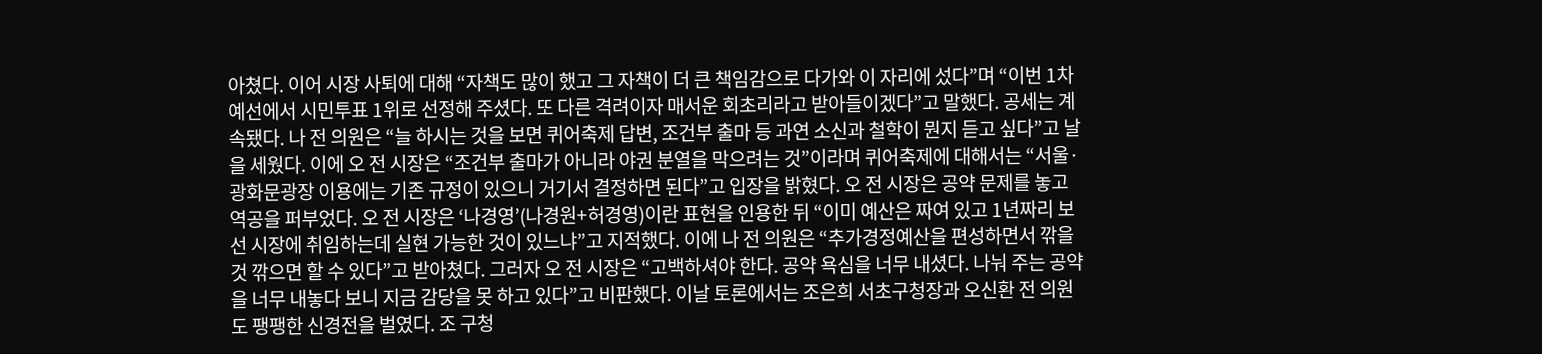아쳤다. 이어 시장 사퇴에 대해 “자책도 많이 했고 그 자책이 더 큰 책임감으로 다가와 이 자리에 섰다”며 “이번 1차 예선에서 시민투표 1위로 선정해 주셨다. 또 다른 격려이자 매서운 회초리라고 받아들이겠다”고 말했다. 공세는 계속됐다. 나 전 의원은 “늘 하시는 것을 보면 퀴어축제 답변, 조건부 출마 등 과연 소신과 철학이 뭔지 듣고 싶다”고 날을 세웠다. 이에 오 전 시장은 “조건부 출마가 아니라 야권 분열을 막으려는 것”이라며 퀴어축제에 대해서는 “서울·광화문광장 이용에는 기존 규정이 있으니 거기서 결정하면 된다”고 입장을 밝혔다. 오 전 시장은 공약 문제를 놓고 역공을 퍼부었다. 오 전 시장은 ‘나경영’(나경원+허경영)이란 표현을 인용한 뒤 “이미 예산은 짜여 있고 1년짜리 보선 시장에 취임하는데 실현 가능한 것이 있느냐”고 지적했다. 이에 나 전 의원은 “추가경정예산을 편성하면서 깎을 것 깎으면 할 수 있다”고 받아쳤다. 그러자 오 전 시장은 “고백하셔야 한다. 공약 욕심을 너무 내셨다. 나눠 주는 공약을 너무 내놓다 보니 지금 감당을 못 하고 있다”고 비판했다. 이날 토론에서는 조은희 서초구청장과 오신환 전 의원도 팽팽한 신경전을 벌였다. 조 구청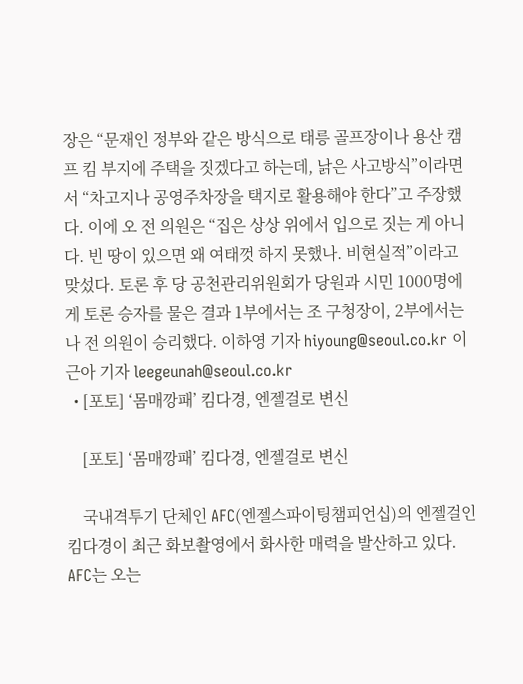장은 “문재인 정부와 같은 방식으로 태릉 골프장이나 용산 캠프 킴 부지에 주택을 짓겠다고 하는데, 낡은 사고방식”이라면서 “차고지나 공영주차장을 택지로 활용해야 한다”고 주장했다. 이에 오 전 의원은 “집은 상상 위에서 입으로 짓는 게 아니다. 빈 땅이 있으면 왜 여태껏 하지 못했나. 비현실적”이라고 맞섰다. 토론 후 당 공천관리위원회가 당원과 시민 1000명에게 토론 승자를 물은 결과 1부에서는 조 구청장이, 2부에서는 나 전 의원이 승리했다. 이하영 기자 hiyoung@seoul.co.kr 이근아 기자 leegeunah@seoul.co.kr
  • [포토] ‘몸매깡패’ 킴다경, 엔젤걸로 변신

    [포토] ‘몸매깡패’ 킴다경, 엔젤걸로 변신

    국내격투기 단체인 AFC(엔젤스파이팅챔피언십)의 엔젤걸인 킴다경이 최근 화보촬영에서 화사한 매력을 발산하고 있다. AFC는 오는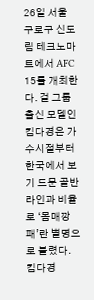26일 서울 구로구 신도림 테크노마트에서 AFC 15를 개최한다. 걸 그룹 출신 모델인 킴다경은 가수시절부터 한국에서 보기 드문 골반 라인과 비율로 ‘몸매깡패’란 별명으로 불렸다. 킴다경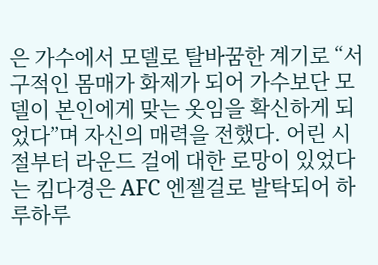은 가수에서 모델로 탈바꿈한 계기로 “서구적인 몸매가 화제가 되어 가수보단 모델이 본인에게 맞는 옷임을 확신하게 되었다”며 자신의 매력을 전했다. 어린 시절부터 라운드 걸에 대한 로망이 있었다는 킴다경은 AFC 엔젤걸로 발탁되어 하루하루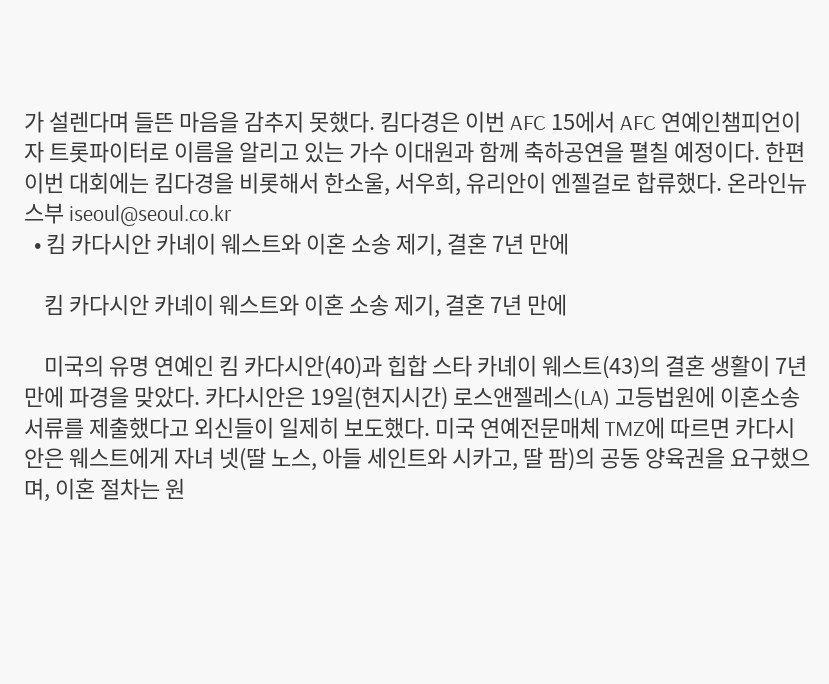가 설렌다며 들뜬 마음을 감추지 못했다. 킴다경은 이번 AFC 15에서 AFC 연예인챔피언이자 트롯파이터로 이름을 알리고 있는 가수 이대원과 함께 축하공연을 펼칠 예정이다. 한편 이번 대회에는 킴다경을 비롯해서 한소울, 서우희, 유리안이 엔젤걸로 합류했다. 온라인뉴스부 iseoul@seoul.co.kr
  • 킴 카다시안 카녜이 웨스트와 이혼 소송 제기, 결혼 7년 만에

    킴 카다시안 카녜이 웨스트와 이혼 소송 제기, 결혼 7년 만에

    미국의 유명 연예인 킴 카다시안(40)과 힙합 스타 카녜이 웨스트(43)의 결혼 생활이 7년 만에 파경을 맞았다. 카다시안은 19일(현지시간) 로스앤젤레스(LA) 고등법원에 이혼소송 서류를 제출했다고 외신들이 일제히 보도했다. 미국 연예전문매체 TMZ에 따르면 카다시안은 웨스트에게 자녀 넷(딸 노스, 아들 세인트와 시카고, 딸 팜)의 공동 양육권을 요구했으며, 이혼 절차는 원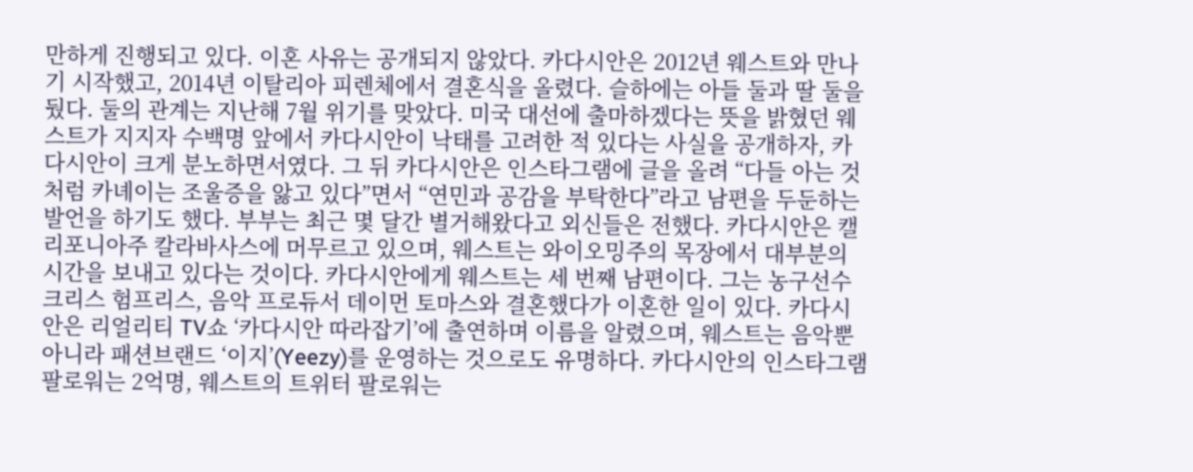만하게 진행되고 있다. 이혼 사유는 공개되지 않았다. 카다시안은 2012년 웨스트와 만나기 시작했고, 2014년 이탈리아 피렌체에서 결혼식을 올렸다. 슬하에는 아들 둘과 딸 둘을 뒀다. 둘의 관계는 지난해 7월 위기를 맞았다. 미국 대선에 출마하겠다는 뜻을 밝혔던 웨스트가 지지자 수백명 앞에서 카다시안이 낙태를 고려한 적 있다는 사실을 공개하자, 카다시안이 크게 분노하면서였다. 그 뒤 카다시안은 인스타그램에 글을 올려 “다들 아는 것처럼 카녜이는 조울증을 앓고 있다”면서 “연민과 공감을 부탁한다”라고 남편을 두둔하는 발언을 하기도 했다. 부부는 최근 몇 달간 별거해왔다고 외신들은 전했다. 카다시안은 캘리포니아주 칼라바사스에 머무르고 있으며, 웨스트는 와이오밍주의 목장에서 대부분의 시간을 보내고 있다는 것이다. 카다시안에게 웨스트는 세 번째 남편이다. 그는 농구선수 크리스 험프리스, 음악 프로듀서 데이먼 토마스와 결혼했다가 이혼한 일이 있다. 카다시안은 리얼리티 TV쇼 ‘카다시안 따라잡기’에 출연하며 이름을 알렸으며, 웨스트는 음악뿐 아니라 패션브랜드 ‘이지’(Yeezy)를 운영하는 것으로도 유명하다. 카다시안의 인스타그램 팔로워는 2억명, 웨스트의 트위터 팔로워는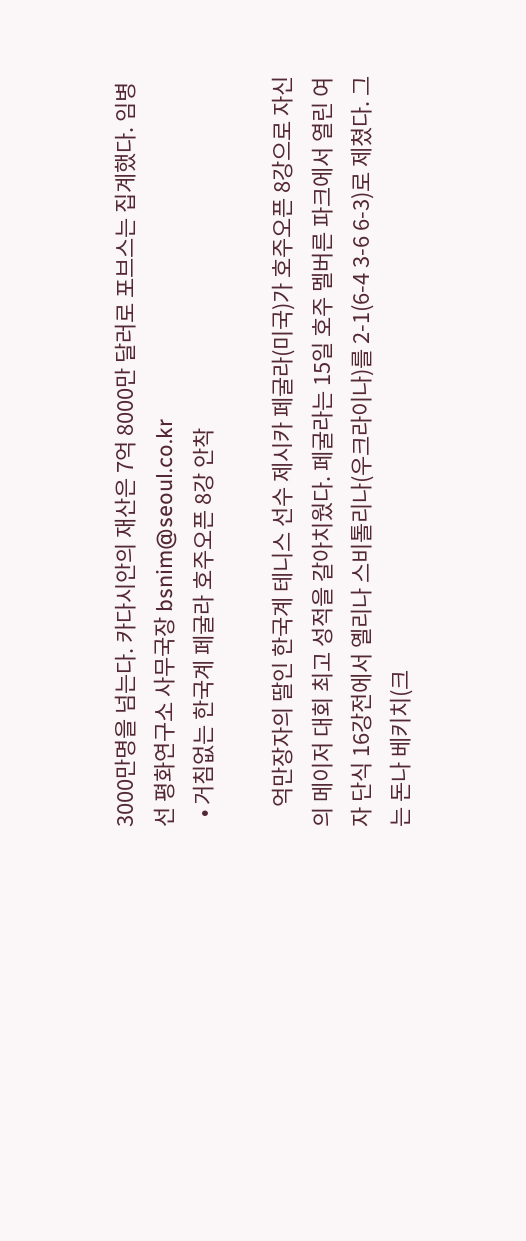3000만명을 넘는다. 카다시안의 재산은 7억 8000만 달러로 포브스는 집계했다. 임병선 평화연구소 사무국장 bsnim@seoul.co.kr
  • 거침없는 한국계 페굴라 호주오픈 8강 안착

    억만장자의 딸인 한국계 테니스 선수 제시카 페굴라(미국)가 호주오픈 8강으로 자신의 메이저 대회 최고 성적을 갈아치웠다. 페굴라는 15일 호주 멜버른 파크에서 열린 여자 단식 16강전에서 옐리나 스비톨리나(우크라이나)를 2-1(6-4 3-6 6-3)로 제쳤다. 그는 돈나 베키치(크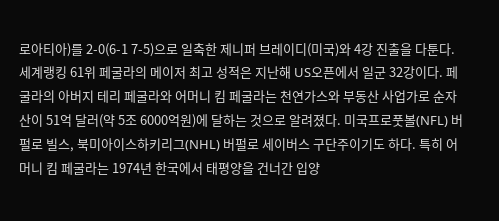로아티아)를 2-0(6-1 7-5)으로 일축한 제니퍼 브레이디(미국)와 4강 진출을 다툰다. 세계랭킹 61위 페굴라의 메이저 최고 성적은 지난해 US오픈에서 일군 32강이다. 페굴라의 아버지 테리 페굴라와 어머니 킴 페굴라는 천연가스와 부동산 사업가로 순자산이 51억 달러(약 5조 6000억원)에 달하는 것으로 알려졌다. 미국프로풋볼(NFL) 버펄로 빌스, 북미아이스하키리그(NHL) 버펄로 세이버스 구단주이기도 하다. 특히 어머니 킴 페굴라는 1974년 한국에서 태평양을 건너간 입양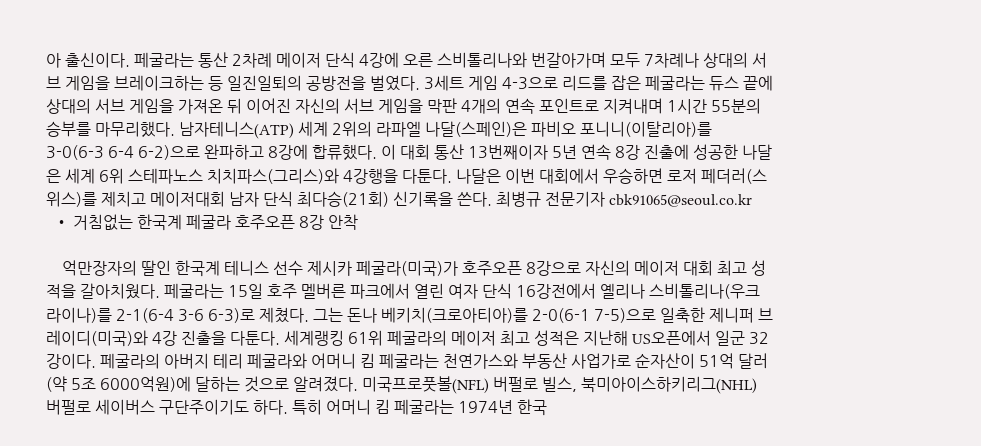아 출신이다. 페굴라는 통산 2차례 메이저 단식 4강에 오른 스비톨리나와 번갈아가며 모두 7차례나 상대의 서브 게임을 브레이크하는 등 일진일퇴의 공방전을 벌였다. 3세트 게임 4-3으로 리드를 잡은 페굴라는 듀스 끝에 상대의 서브 게임을 가져온 뒤 이어진 자신의 서브 게임을 막판 4개의 연속 포인트로 지켜내며 1시간 55분의 승부를 마무리했다. 남자테니스(ATP) 세계 2위의 라파엘 나달(스페인)은 파비오 포니니(이탈리아)를 3-0(6-3 6-4 6-2)으로 완파하고 8강에 합류했다. 이 대회 통산 13번째이자 5년 연속 8강 진출에 성공한 나달은 세계 6위 스테파노스 치치파스(그리스)와 4강행을 다툰다. 나달은 이번 대회에서 우승하면 로저 페더러(스위스)를 제치고 메이저대회 남자 단식 최다승(21회) 신기록을 쓴다. 최병규 전문기자 cbk91065@seoul.co.kr
  • 거침없는 한국계 페굴라 호주오픈 8강 안착

    억만장자의 딸인 한국계 테니스 선수 제시카 페굴라(미국)가 호주오픈 8강으로 자신의 메이저 대회 최고 성적을 갈아치웠다. 페굴라는 15일 호주 멜버른 파크에서 열린 여자 단식 16강전에서 옐리나 스비톨리나(우크라이나)를 2-1(6-4 3-6 6-3)로 제쳤다. 그는 돈나 베키치(크로아티아)를 2-0(6-1 7-5)으로 일축한 제니퍼 브레이디(미국)와 4강 진출을 다툰다. 세계랭킹 61위 페굴라의 메이저 최고 성적은 지난해 US오픈에서 일군 32강이다. 페굴라의 아버지 테리 페굴라와 어머니 킴 페굴라는 천연가스와 부동산 사업가로 순자산이 51억 달러(약 5조 6000억원)에 달하는 것으로 알려졌다. 미국프로풋볼(NFL) 버펄로 빌스, 북미아이스하키리그(NHL) 버펄로 세이버스 구단주이기도 하다. 특히 어머니 킴 페굴라는 1974년 한국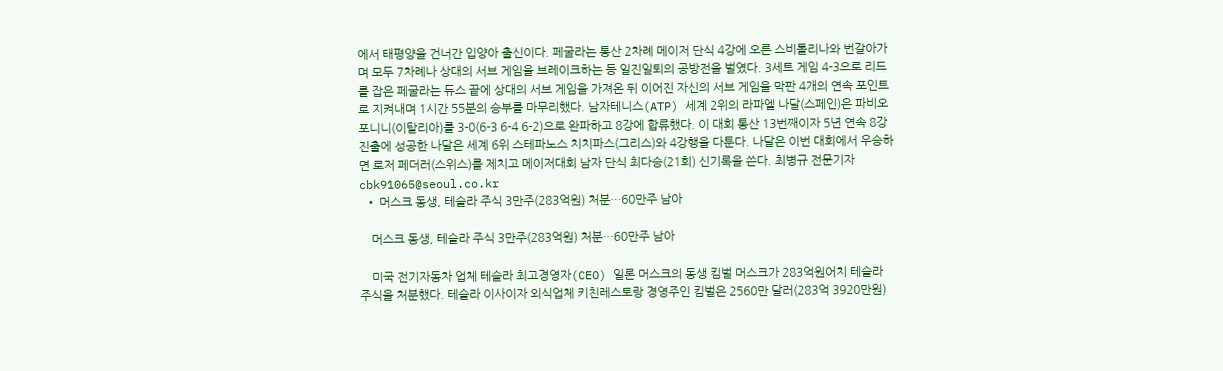에서 태평양을 건너간 입양아 출신이다. 페굴라는 통산 2차례 메이저 단식 4강에 오른 스비톨리나와 번갈아가며 모두 7차례나 상대의 서브 게임을 브레이크하는 등 일진일퇴의 공방전을 벌였다. 3세트 게임 4-3으로 리드를 잡은 페굴라는 듀스 끝에 상대의 서브 게임을 가져온 뒤 이어진 자신의 서브 게임을 막판 4개의 연속 포인트로 지켜내며 1시간 55분의 승부를 마무리했다. 남자테니스(ATP) 세계 2위의 라파엘 나달(스페인)은 파비오 포니니(이탈리아)를 3-0(6-3 6-4 6-2)으로 완파하고 8강에 합류했다. 이 대회 통산 13번째이자 5년 연속 8강 진출에 성공한 나달은 세계 6위 스테파노스 치치파스(그리스)와 4강행을 다툰다. 나달은 이번 대회에서 우승하면 로저 페더러(스위스)를 제치고 메이저대회 남자 단식 최다승(21회) 신기록을 쓴다. 최병규 전문기자 cbk91065@seoul.co.kr
  • 머스크 동생, 테슬라 주식 3만주(283억원) 처분…60만주 남아

    머스크 동생, 테슬라 주식 3만주(283억원) 처분…60만주 남아

    미국 전기자동차 업체 테슬라 최고경영자(CEO) 일론 머스크의 동생 킴벌 머스크가 283억원어치 테슬라 주식을 처분했다. 테슬라 이사이자 외식업체 키친레스토랑 경영주인 킴벌은 2560만 달러(283억 3920만원)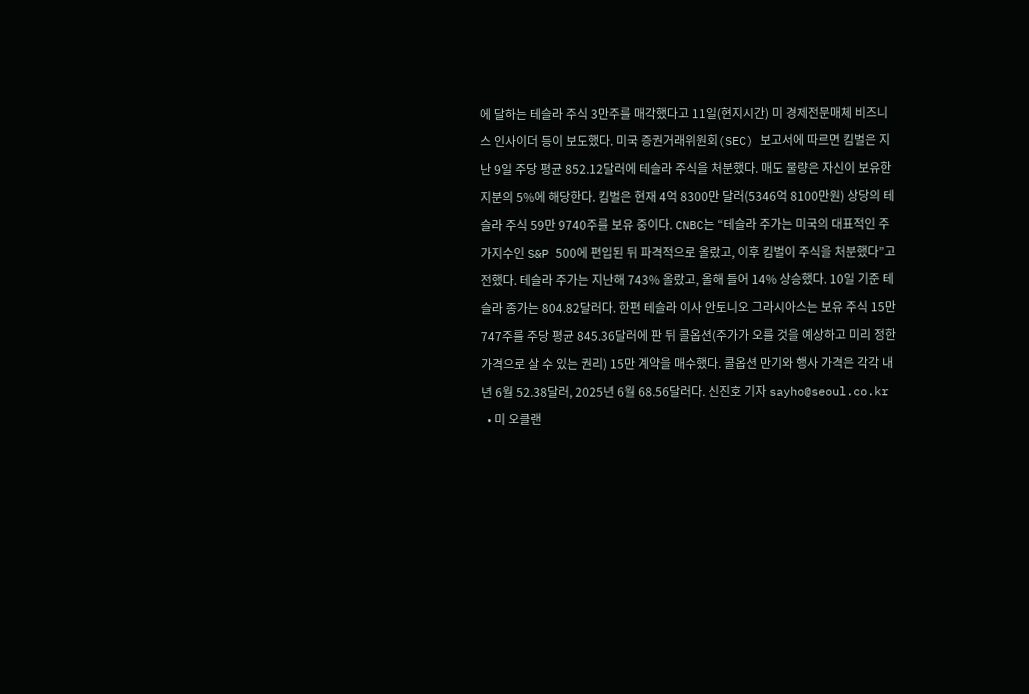에 달하는 테슬라 주식 3만주를 매각했다고 11일(현지시간) 미 경제전문매체 비즈니스 인사이더 등이 보도했다. 미국 증권거래위원회(SEC) 보고서에 따르면 킴벌은 지난 9일 주당 평균 852.12달러에 테슬라 주식을 처분했다. 매도 물량은 자신이 보유한 지분의 5%에 해당한다. 킴벌은 현재 4억 8300만 달러(5346억 8100만원) 상당의 테슬라 주식 59만 9740주를 보유 중이다. CNBC는 “테슬라 주가는 미국의 대표적인 주가지수인 S&P 500에 편입된 뒤 파격적으로 올랐고, 이후 킴벌이 주식을 처분했다”고 전했다. 테슬라 주가는 지난해 743% 올랐고, 올해 들어 14% 상승했다. 10일 기준 테슬라 종가는 804.82달러다. 한편 테슬라 이사 안토니오 그라시아스는 보유 주식 15만 747주를 주당 평균 845.36달러에 판 뒤 콜옵션(주가가 오를 것을 예상하고 미리 정한 가격으로 살 수 있는 권리) 15만 계약을 매수했다. 콜옵션 만기와 행사 가격은 각각 내년 6월 52.38달러, 2025년 6월 68.56달러다. 신진호 기자 sayho@seoul.co.kr
  • 미 오클랜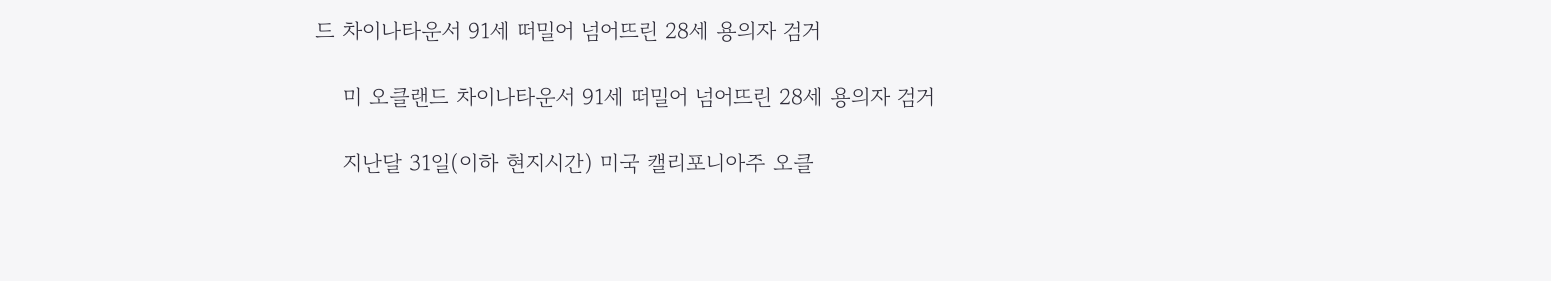드 차이나타운서 91세 떠밀어 넘어뜨린 28세 용의자 검거

    미 오클랜드 차이나타운서 91세 떠밀어 넘어뜨린 28세 용의자 검거

    지난달 31일(이하 현지시간) 미국 캘리포니아주 오클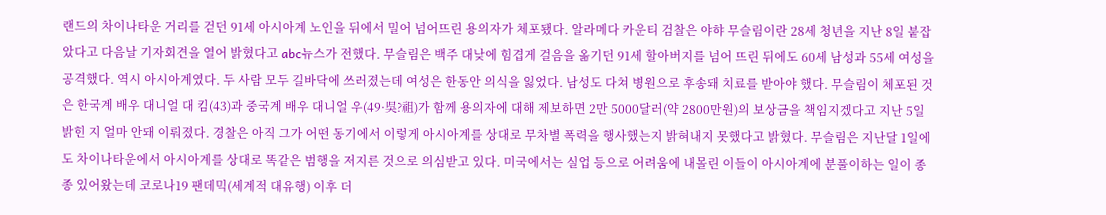랜드의 차이나타운 거리를 걷던 91세 아시아계 노인을 뒤에서 밀어 넘어뜨린 용의자가 체포됐다. 알라메다 카운티 검찰은 야햐 무슬림이란 28세 청년을 지난 8일 붙잡았다고 다음날 기자회견을 열어 밝혔다고 abc뉴스가 전했다. 무슬림은 백주 대낮에 힘겹게 걸음을 옮기던 91세 할아버지를 넘어 뜨린 뒤에도 60세 남성과 55세 여성을 공격했다. 역시 아시아계였다. 두 사람 모두 길바닥에 쓰러졌는데 여성은 한동안 의식을 잃었다. 남성도 다쳐 병원으로 후송돼 치료를 받아야 했다. 무슬림이 체포된 것은 한국계 배우 대니얼 대 킴(43)과 중국계 배우 대니얼 우(49·吳?祖)가 함께 용의자에 대해 제보하면 2만 5000달러(약 2800만원)의 보상금을 책임지겠다고 지난 5일 밝힌 지 얼마 안돼 이뤄졌다. 경찰은 아직 그가 어떤 동기에서 이렇게 아시아계를 상대로 무차별 폭력을 행사했는지 밝혀내지 못했다고 밝혔다. 무슬림은 지난달 1일에도 차이나타운에서 아시아계를 상대로 똑같은 범행을 저지른 것으로 의심받고 있다. 미국에서는 실업 등으로 어려움에 내몰린 이들이 아시아계에 분풀이하는 일이 종종 있어왔는데 코로나19 팬데믹(세계적 대유행) 이후 더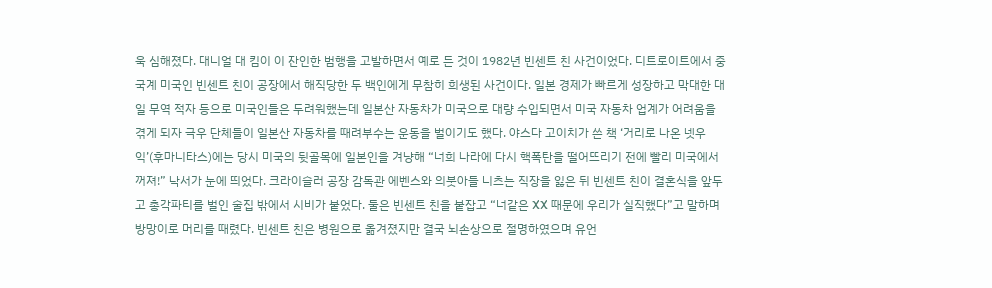욱 심해졌다. 대니얼 대 킴이 이 잔인한 범행을 고발하면서 예로 든 것이 1982년 빈센트 친 사건이었다. 디트로이트에서 중국계 미국인 빈센트 친이 공장에서 해직당한 두 백인에게 무참히 희생된 사건이다. 일본 경제가 빠르게 성장하고 막대한 대일 무역 적자 등으로 미국인들은 두려워했는데 일본산 자동차가 미국으로 대량 수입되면서 미국 자동차 업계가 어려움을 겪게 되자 극우 단체들이 일본산 자동차를 때려부수는 운동을 벌이기도 했다. 야스다 고이치가 쓴 책 ‘거리로 나온 넷우익’(후마니타스)에는 당시 미국의 뒷골목에 일본인을 겨냥해 “너희 나라에 다시 핵폭탄을 떨어뜨리기 전에 빨리 미국에서 꺼져!” 낙서가 눈에 띄었다. 크라이슬러 공장 감독관 에벤스와 의붓아들 니츠는 직장을 잃은 뒤 빈센트 친이 결혼식을 앞두고 총각파티를 벌인 술집 밖에서 시비가 붙었다. 둘은 빈센트 친을 붙잡고 “너같은 XX 때문에 우리가 실직했다”고 말하며 방망이로 머리를 때렸다. 빈센트 친은 병원으로 옮겨졌지만 결국 뇌손상으로 절명하였으며 유언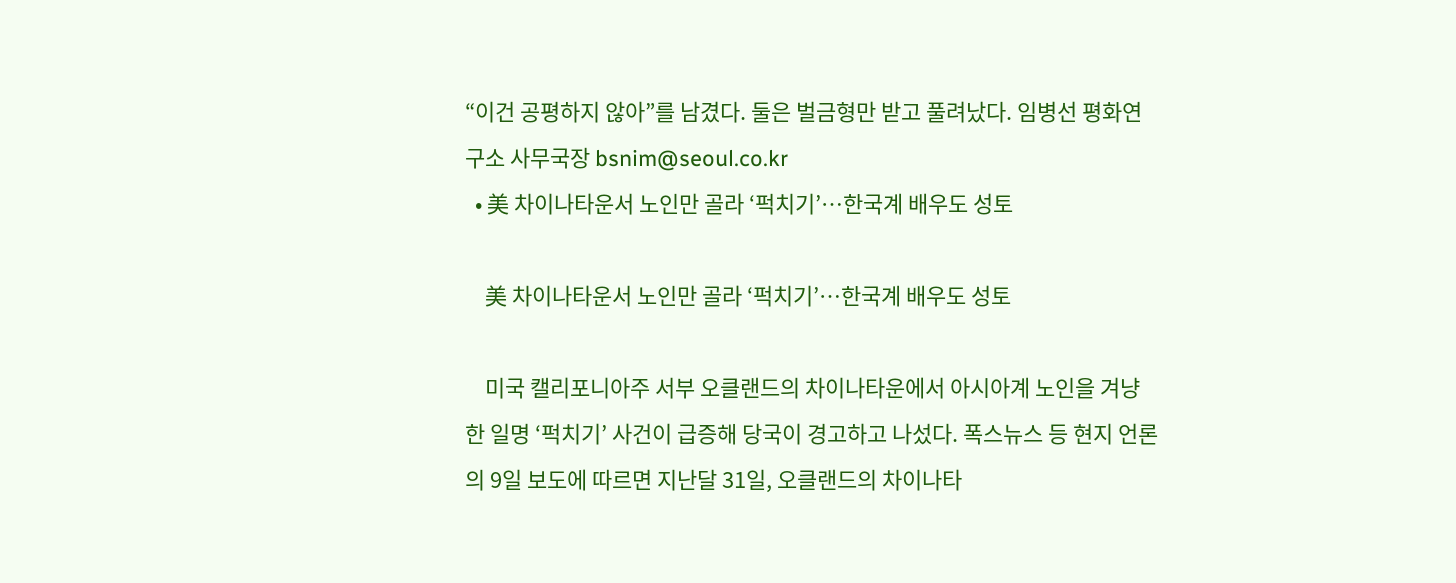“이건 공평하지 않아”를 남겼다. 둘은 벌금형만 받고 풀려났다. 임병선 평화연구소 사무국장 bsnim@seoul.co.kr
  • 美 차이나타운서 노인만 골라 ‘퍽치기’…한국계 배우도 성토

    美 차이나타운서 노인만 골라 ‘퍽치기’…한국계 배우도 성토

    미국 캘리포니아주 서부 오클랜드의 차이나타운에서 아시아계 노인을 겨냥한 일명 ‘퍽치기’ 사건이 급증해 당국이 경고하고 나섰다. 폭스뉴스 등 현지 언론의 9일 보도에 따르면 지난달 31일, 오클랜드의 차이나타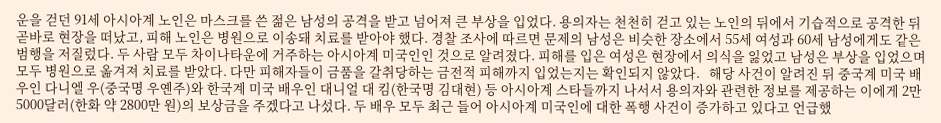운을 걷던 91세 아시아계 노인은 마스크를 쓴 젊은 남성의 공격을 받고 넘어져 큰 부상을 입었다. 용의자는 천천히 걷고 있는 노인의 뒤에서 기습적으로 공격한 뒤 곧바로 현장을 떠났고, 피해 노인은 병원으로 이송돼 치료를 받아야 했다. 경찰 조사에 따르면 문제의 남성은 비슷한 장소에서 55세 여성과 60세 남성에게도 같은 범행을 저질렀다. 두 사람 모두 차이나타운에 거주하는 아시아계 미국인인 것으로 알려졌다. 피해를 입은 여성은 현장에서 의식을 잃었고 남성은 부상을 입었으며 모두 병원으로 옮겨져 치료를 받았다. 다만 피해자들이 금품을 갈취당하는 금전적 피해까지 입었는지는 확인되지 않았다.   해당 사건이 알려진 뒤 중국계 미국 배우인 다니엘 우(중국명 우옌주)와 한국계 미국 배우인 대니얼 대 킴(한국명 김대현) 등 아시아계 스타들까지 나서서 용의자와 관련한 정보를 제공하는 이에게 2만 5000달러(한화 약 2800만 원)의 보상금을 주겠다고 나섰다. 두 배우 모두 최근 들어 아시아계 미국인에 대한 폭행 사건이 증가하고 있다고 언급했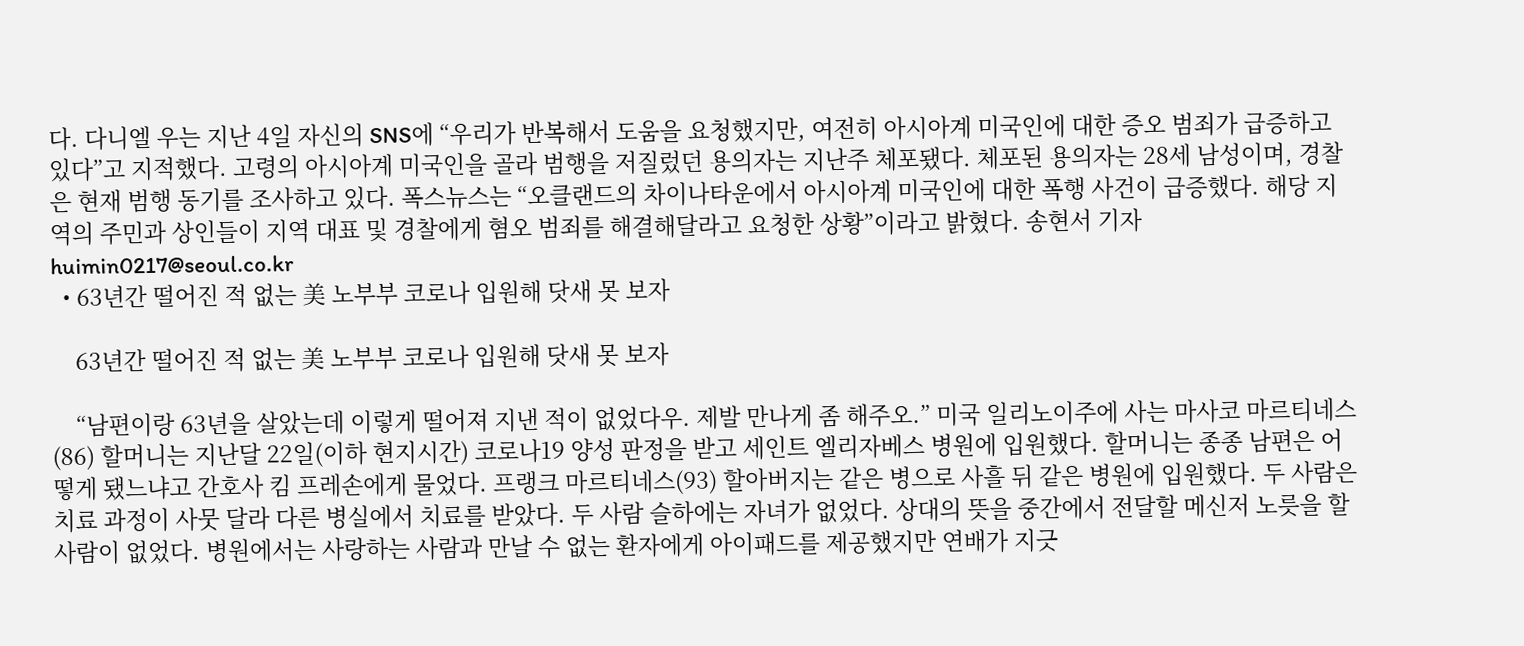다. 다니엘 우는 지난 4일 자신의 SNS에 “우리가 반복해서 도움을 요청했지만, 여전히 아시아계 미국인에 대한 증오 범죄가 급증하고 있다”고 지적했다. 고령의 아시아계 미국인을 골라 범행을 저질렀던 용의자는 지난주 체포됐다. 체포된 용의자는 28세 남성이며, 경찰은 현재 범행 동기를 조사하고 있다. 폭스뉴스는 “오클랜드의 차이나타운에서 아시아계 미국인에 대한 폭행 사건이 급증했다. 해당 지역의 주민과 상인들이 지역 대표 및 경찰에게 혐오 범죄를 해결해달라고 요청한 상황”이라고 밝혔다. 송현서 기자 huimin0217@seoul.co.kr
  • 63년간 떨어진 적 없는 美 노부부 코로나 입원해 닷새 못 보자

    63년간 떨어진 적 없는 美 노부부 코로나 입원해 닷새 못 보자

    “남편이랑 63년을 살았는데 이렇게 떨어져 지낸 적이 없었다우. 제발 만나게 좀 해주오.” 미국 일리노이주에 사는 마사코 마르티네스(86) 할머니는 지난달 22일(이하 현지시간) 코로나19 양성 판정을 받고 세인트 엘리자베스 병원에 입원했다. 할머니는 종종 남편은 어떻게 됐느냐고 간호사 킴 프레손에게 물었다. 프랭크 마르티네스(93) 할아버지는 같은 병으로 사흘 뒤 같은 병원에 입원했다. 두 사람은 치료 과정이 사뭇 달라 다른 병실에서 치료를 받았다. 두 사람 슬하에는 자녀가 없었다. 상대의 뜻을 중간에서 전달할 메신저 노릇을 할 사람이 없었다. 병원에서는 사랑하는 사람과 만날 수 없는 환자에게 아이패드를 제공했지만 연배가 지긋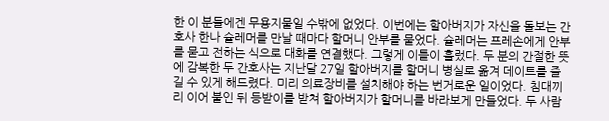한 이 분들에겐 무용지물일 수밖에 없었다. 이번에는 할아버지가 자신을 돌보는 간호사 한나 슐레머를 만날 때마다 할머니 안부를 물었다. 슐레머는 프레손에게 안부를 묻고 전하는 식으로 대화를 연결했다. 그렇게 이틀이 흘렀다. 두 분의 간절한 뜻에 감복한 두 간호사는 지난달 27일 할아버지를 할머니 병실로 옮겨 데이트를 즐길 수 있게 해드렸다. 미리 의료장비를 설치해야 하는 번거로운 일이었다. 침대끼리 이어 붙인 뒤 등받이를 받쳐 할아버지가 할머니를 바라보게 만들었다. 두 사람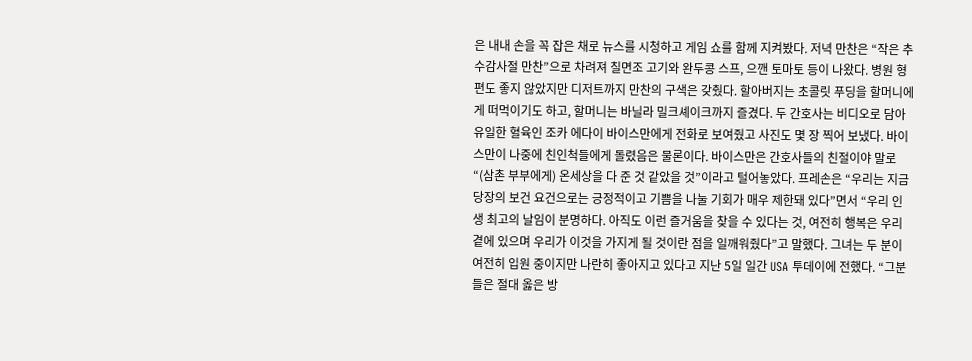은 내내 손을 꼭 잡은 채로 뉴스를 시청하고 게임 쇼를 함께 지켜봤다. 저녁 만찬은 “작은 추수감사절 만찬”으로 차려져 칠면조 고기와 완두콩 스프, 으깬 토마토 등이 나왔다. 병원 형편도 좋지 않았지만 디저트까지 만찬의 구색은 갖췄다. 할아버지는 초콜릿 푸딩을 할머니에게 떠먹이기도 하고, 할머니는 바닐라 밀크셰이크까지 즐겼다. 두 간호사는 비디오로 담아 유일한 혈육인 조카 에다이 바이스만에게 전화로 보여줬고 사진도 몇 장 찍어 보냈다. 바이스만이 나중에 친인척들에게 돌렸음은 물론이다. 바이스만은 간호사들의 친절이야 말로 “(삼촌 부부에게) 온세상을 다 준 것 같았을 것”이라고 털어놓았다. 프레손은 “우리는 지금 당장의 보건 요건으로는 긍정적이고 기쁨을 나눌 기회가 매우 제한돼 있다”면서 “우리 인생 최고의 날임이 분명하다. 아직도 이런 즐거움을 찾을 수 있다는 것, 여전히 행복은 우리 곁에 있으며 우리가 이것을 가지게 될 것이란 점을 일깨워줬다”고 말했다. 그녀는 두 분이 여전히 입원 중이지만 나란히 좋아지고 있다고 지난 5일 일간 USA 투데이에 전했다. “그분들은 절대 옳은 방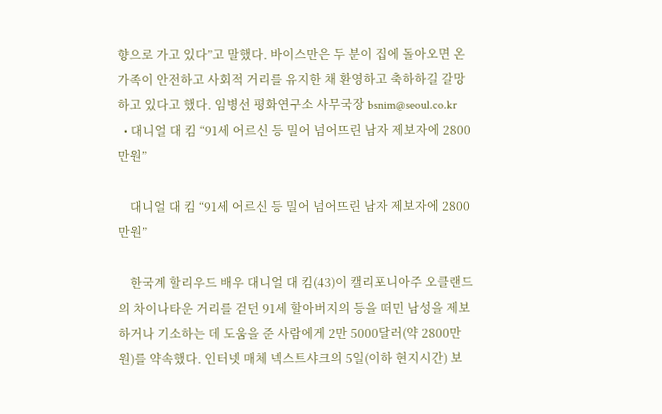향으로 가고 있다”고 말했다. 바이스만은 두 분이 집에 돌아오면 온 가족이 안전하고 사회적 거리를 유지한 채 환영하고 축하하길 갈망하고 있다고 했다. 임병선 평화연구소 사무국장 bsnim@seoul.co.kr
  • 대니얼 대 킴 “91세 어르신 등 밀어 넘어뜨린 남자 제보자에 2800만원”

    대니얼 대 킴 “91세 어르신 등 밀어 넘어뜨린 남자 제보자에 2800만원”

    한국계 할리우드 배우 대니얼 대 킴(43)이 캘리포니아주 오클랜드의 차이나타운 거리를 걷던 91세 할아버지의 등을 떠민 남성을 제보하거나 기소하는 데 도움을 준 사람에게 2만 5000달러(약 2800만원)를 약속했다. 인터넷 매체 넥스트샤크의 5일(이하 현지시간) 보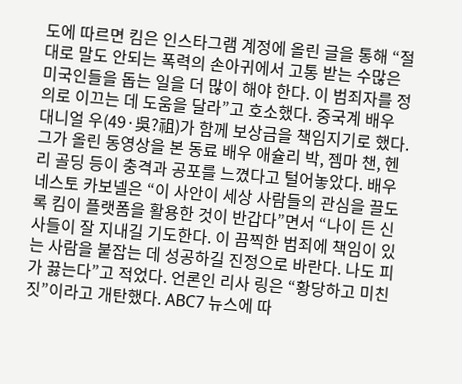도에 따르면 킴은 인스타그램 계정에 올린 글을 통해 “절대로 말도 안되는 폭력의 손아귀에서 고통 받는 수많은 미국인들을 돕는 일을 더 많이 해야 한다. 이 범죄자를 정의로 이끄는 데 도움을 달라”고 호소했다. 중국계 배우 대니얼 우(49·吳?祖)가 함께 보상금을 책임지기로 했다. 그가 올린 동영상을 본 동료 배우 애슐리 박, 젬마 챈, 헨리 골딩 등이 충격과 공포를 느꼈다고 털어놓았다. 배우 네스토 카보넬은 “이 사안이 세상 사람들의 관심을 끌도록 킴이 플랫폼을 활용한 것이 반갑다”면서 “나이 든 신사들이 잘 지내길 기도한다. 이 끔찍한 범죄에 책임이 있는 사람을 붙잡는 데 성공하길 진정으로 바란다. 나도 피가 끓는다”고 적었다. 언론인 리사 링은 “황당하고 미친 짓”이라고 개탄했다. ABC7 뉴스에 따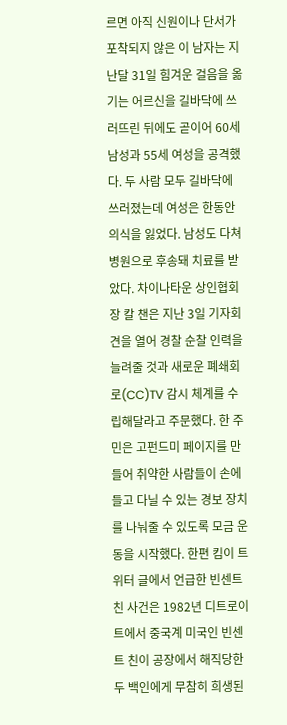르면 아직 신원이나 단서가 포착되지 않은 이 남자는 지난달 31일 힘겨운 걸음을 옮기는 어르신을 길바닥에 쓰러뜨린 뒤에도 곧이어 60세 남성과 55세 여성을 공격했다. 두 사람 모두 길바닥에 쓰러졌는데 여성은 한동안 의식을 잃었다. 남성도 다쳐 병원으로 후송돼 치료를 받았다. 차이나타운 상인협회장 칼 챈은 지난 3일 기자회견을 열어 경찰 순찰 인력을 늘려줄 것과 새로운 폐쇄회로(CC)TV 감시 체계를 수립해달라고 주문했다. 한 주민은 고펀드미 페이지를 만들어 취약한 사람들이 손에 들고 다닐 수 있는 경보 장치를 나눠줄 수 있도록 모금 운동을 시작했다. 한편 킴이 트위터 글에서 언급한 빈센트 친 사건은 1982년 디트로이트에서 중국계 미국인 빈센트 친이 공장에서 해직당한 두 백인에게 무참히 희생된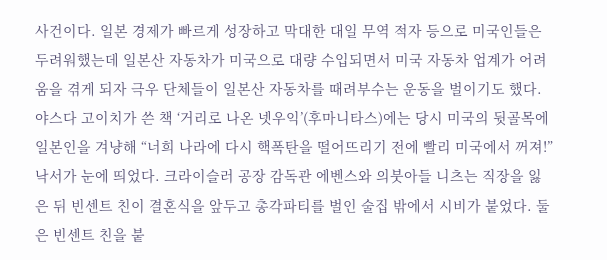사건이다. 일본 경제가 빠르게 성장하고 막대한 대일 무역 적자 등으로 미국인들은 두려워했는데 일본산 자동차가 미국으로 대량 수입되면서 미국 자동차 업계가 어려움을 겪게 되자 극우 단체들이 일본산 자동차를 때려부수는 운동을 벌이기도 했다. 야스다 고이치가 쓴 책 ‘거리로 나온 넷우익’(후마니타스)에는 당시 미국의 뒷골목에 일본인을 겨냥해 “너희 나라에 다시 핵폭탄을 떨어뜨리기 전에 빨리 미국에서 꺼져!” 낙서가 눈에 띄었다. 크라이슬러 공장 감독관 에벤스와 의붓아들 니츠는 직장을 잃은 뒤 빈센트 친이 결혼식을 앞두고 총각파티를 벌인 술집 밖에서 시비가 붙었다. 둘은 빈센트 친을 붙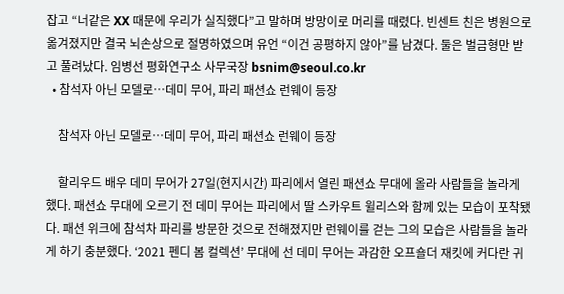잡고 “너같은 XX 때문에 우리가 실직했다”고 말하며 방망이로 머리를 때렸다. 빈센트 친은 병원으로 옮겨졌지만 결국 뇌손상으로 절명하였으며 유언 “이건 공평하지 않아”를 남겼다. 둘은 벌금형만 받고 풀려났다. 임병선 평화연구소 사무국장 bsnim@seoul.co.kr
  • 참석자 아닌 모델로…데미 무어, 파리 패션쇼 런웨이 등장

    참석자 아닌 모델로…데미 무어, 파리 패션쇼 런웨이 등장

    할리우드 배우 데미 무어가 27일(현지시간) 파리에서 열린 패션쇼 무대에 올라 사람들을 놀라게 했다. 패션쇼 무대에 오르기 전 데미 무어는 파리에서 딸 스카우트 윌리스와 함께 있는 모습이 포착됐다. 패션 위크에 참석차 파리를 방문한 것으로 전해졌지만 런웨이를 걷는 그의 모습은 사람들을 놀라게 하기 충분했다. ‘2021 펜디 봄 컬렉션’ 무대에 선 데미 무어는 과감한 오프숄더 재킷에 커다란 귀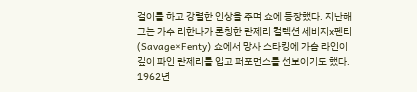걸이를 하고 강렬한 인상을 주며 쇼에 등장했다. 지난해 그는 가수 리한나가 론칭한 란제리 컬렉션 세비지x펜티(Savage×Fenty) 쇼에서 망사 스타킹에 가슴 라인이 깊이 파인 란제리를 입고 퍼포먼스를 선보이기도 했다. 1962년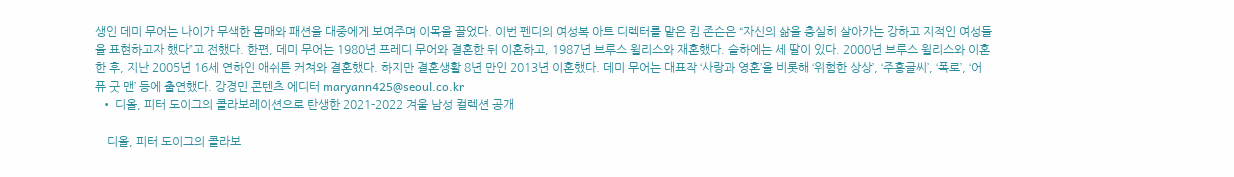생인 데미 무어는 나이가 무색한 몸매와 패션을 대중에게 보여주며 이목을 끌었다. 이번 펜디의 여성복 아트 디렉터를 맡은 킴 존슨은 “자신의 삶을 충실히 살아가는 강하고 지적인 여성들을 표현하고자 했다”고 전했다. 한편, 데미 무어는 1980년 프레디 무어와 결혼한 뒤 이혼하고, 1987년 브루스 윌리스와 재혼했다. 슬하에는 세 딸이 있다. 2000년 브루스 윌리스와 이혼한 후, 지난 2005년 16세 연하인 애쉬튼 커쳐와 결혼했다. 하지만 결혼생활 8년 만인 2013년 이혼했다. 데미 무어는 대표작 ‘사랑과 영혼’을 비롯해 ‘위험한 상상’, ‘주홍글씨’, ‘폭로’, ‘어 퓨 굿 맨’ 등에 출연했다. 강경민 콘텐츠 에디터 maryann425@seoul.co.kr
  • 디올, 피터 도이그의 콜라보레이션으로 탄생한 2021-2022 겨울 남성 컬렉션 공개

    디올, 피터 도이그의 콜라보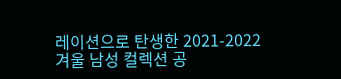레이션으로 탄생한 2021-2022 겨울 남성 컬렉션 공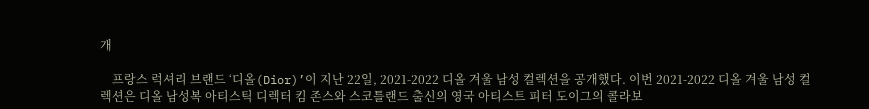개

    프랑스 럭셔리 브랜드 ‘디올(Dior)’이 지난 22일, 2021-2022 디올 겨울 남성 컬렉션을 공개했다. 이번 2021-2022 디올 겨울 남성 컬렉션은 디올 남성복 아티스틱 디렉터 킴 존스와 스코틀랜드 출신의 영국 아티스트 피터 도이그의 콜라보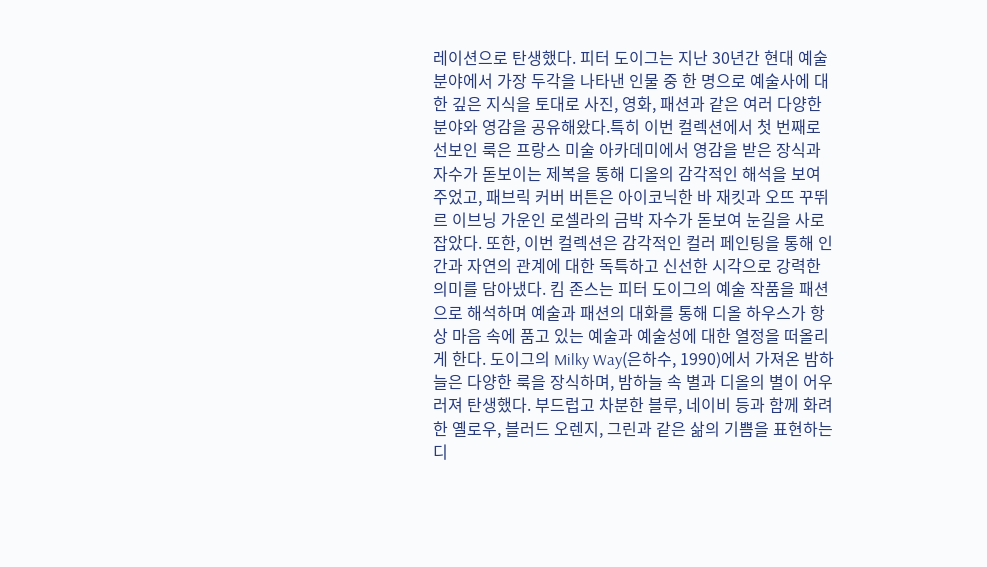레이션으로 탄생했다. 피터 도이그는 지난 30년간 현대 예술 분야에서 가장 두각을 나타낸 인물 중 한 명으로 예술사에 대한 깊은 지식을 토대로 사진, 영화, 패션과 같은 여러 다양한 분야와 영감을 공유해왔다.특히 이번 컬렉션에서 첫 번째로 선보인 룩은 프랑스 미술 아카데미에서 영감을 받은 장식과 자수가 돋보이는 제복을 통해 디올의 감각적인 해석을 보여주었고, 패브릭 커버 버튼은 아이코닉한 바 재킷과 오뜨 꾸뛰르 이브닝 가운인 로셀라의 금박 자수가 돋보여 눈길을 사로잡았다. 또한, 이번 컬렉션은 감각적인 컬러 페인팅을 통해 인간과 자연의 관계에 대한 독특하고 신선한 시각으로 강력한 의미를 담아냈다. 킴 존스는 피터 도이그의 예술 작품을 패션으로 해석하며 예술과 패션의 대화를 통해 디올 하우스가 항상 마음 속에 품고 있는 예술과 예술성에 대한 열정을 떠올리게 한다. 도이그의 Milky Way(은하수, 1990)에서 가져온 밤하늘은 다양한 룩을 장식하며, 밤하늘 속 별과 디올의 별이 어우러져 탄생했다. 부드럽고 차분한 블루, 네이비 등과 함께 화려한 옐로우, 블러드 오렌지, 그린과 같은 삶의 기쁨을 표현하는 디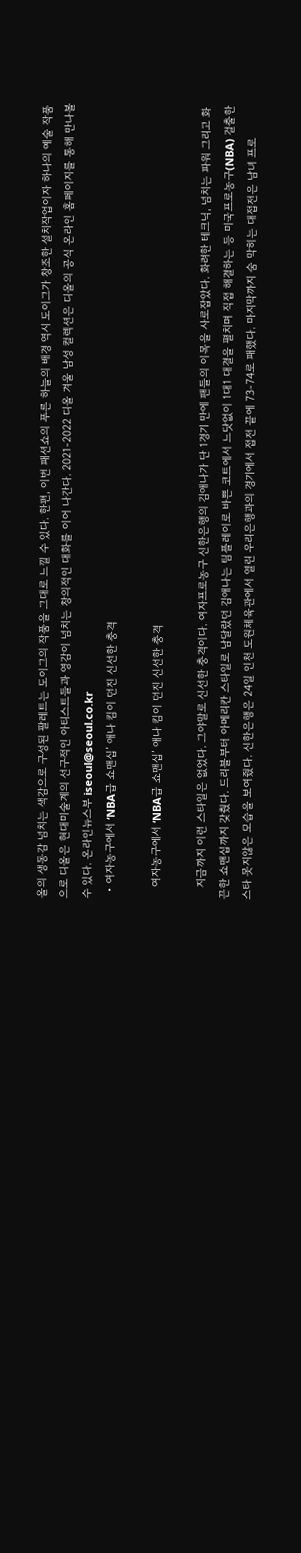올의 생동감 넘치는 색감으로 구성된 팔레트는 도이그의 작품을 그대로 느낄 수 있다. 한편, 이번 패션쇼의 푸른 하늘의 배경 역시 도이그가 창조한 설치작업이자 하나의 예술 작품으로 디올은 현대미술계의 선구적인 아티스트들과 영감이 넘치는 창의적인 대화를 이어 나간다. 2021-2022 디올 겨울 남성 컬렉션은 디올의 공식 온라인 홈페이지를 통해 만나볼 수 있다. 온라인뉴스부 iseoul@seoul.co.kr
  • 여자농구에서 ‘NBA급 쇼맨십’ 애나 킴이 던진 신선한 충격

    여자농구에서 ‘NBA급 쇼맨십’ 애나 킴이 던진 신선한 충격

    지금까지 이런 스타일은 없었다. 그야말로 신선한 충격이다. 여자프로농구 신한은행의 김애나가 단 1경기 만에 팬들의 이목을 사로잡았다. 화려한 테크닉, 넘치는 파워 그리고 화끈한 쇼맨십까지 갖췄다. 드리블부터 아메리칸 스타일로 남달랐던 김애나는 팀플레이로 바쁜 코트에서 느닷없이 1대1 대결을 펼치며 직접 해결하는 등 미국프로농구(NBA) 걸출한 스타 못지않은 모습을 보여줬다. 신한은행은 24일 인천 도원체육관에서 열린 우리은행과의 경기에서 접전 끝에 73-74로 패했다. 마지막까지 숨 막히는 대접전은 남녀 프로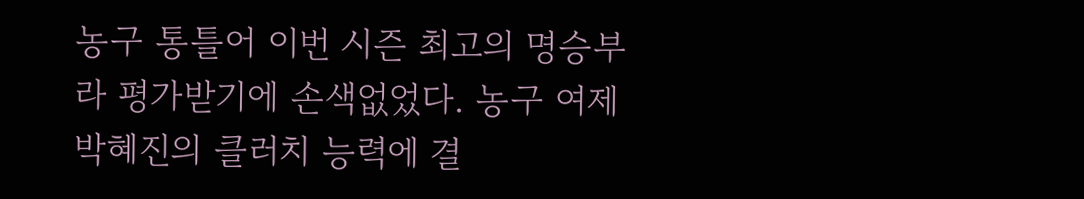농구 통틀어 이번 시즌 최고의 명승부라 평가받기에 손색없었다. 농구 여제 박혜진의 클러치 능력에 결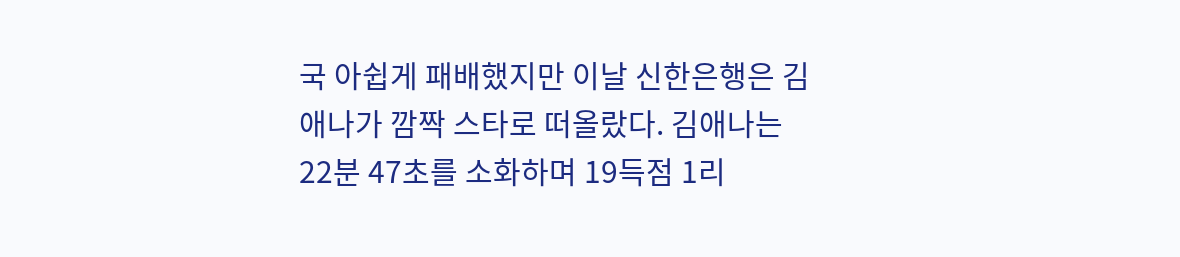국 아쉽게 패배했지만 이날 신한은행은 김애나가 깜짝 스타로 떠올랐다. 김애나는 22분 47초를 소화하며 19득점 1리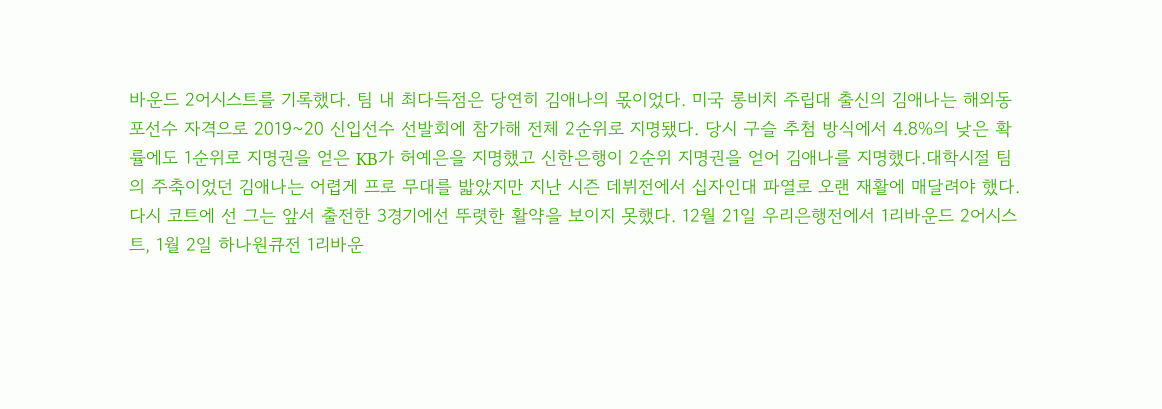바운드 2어시스트를 기록했다. 팀 내 최다득점은 당연히 김애나의 몫이었다. 미국 롱비치 주립대 출신의 김애나는 해외동포선수 자격으로 2019~20 신입선수 선발회에 참가해 전체 2순위로 지명됐다. 당시 구슬 추첨 방식에서 4.8%의 낮은 확률에도 1순위로 지명권을 얻은 KB가 허예은을 지명했고 신한은행이 2순위 지명권을 얻어 김애나를 지명했다.대학시절 팀의 주축이었던 김애나는 어렵게 프로 무대를 밟았지만 지난 시즌 데뷔전에서 십자인대 파열로 오랜 재활에 매달려야 했다. 다시 코트에 선 그는 앞서 출전한 3경기에선 뚜렷한 활약을 보이지 못했다. 12월 21일 우리은행전에서 1리바운드 2어시스트, 1월 2일 하나원큐전 1리바운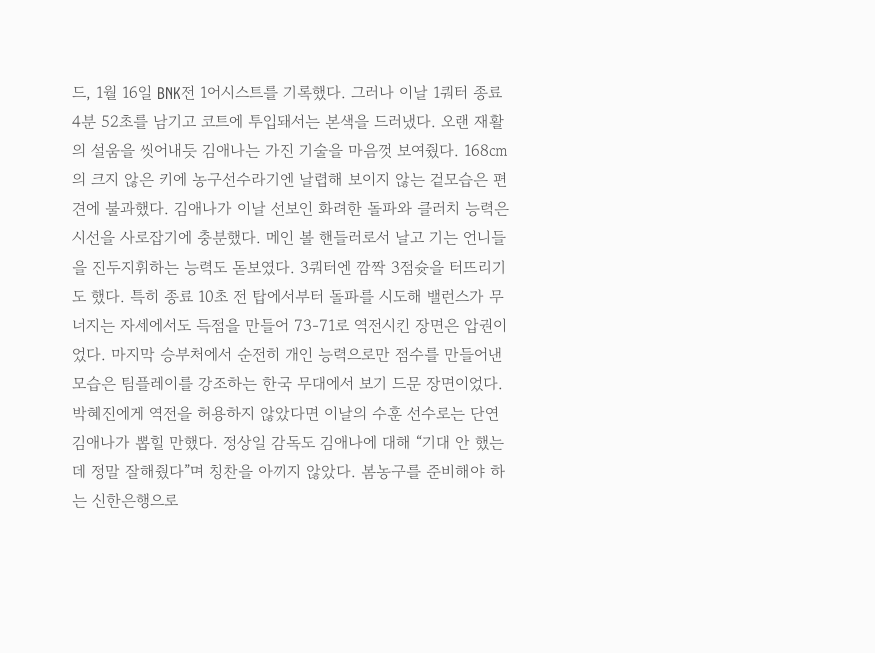드, 1월 16일 BNK전 1어시스트를 기록했다. 그러나 이날 1쿼터 종료 4분 52초를 남기고 코트에 투입돼서는 본색을 드러냈다. 오랜 재활의 설움을 씻어내듯 김애나는 가진 기술을 마음껏 보여줬다. 168㎝의 크지 않은 키에 농구선수라기엔 날렵해 보이지 않는 겉모습은 편견에 불과했다. 김애나가 이날 선보인 화려한 돌파와 클러치 능력은 시선을 사로잡기에 충분했다. 메인 볼 핸들러로서 날고 기는 언니들을 진두지휘하는 능력도 돋보였다. 3쿼터엔 깜짝 3점슛을 터뜨리기도 했다. 특히 종료 10초 전 탑에서부터 돌파를 시도해 밸런스가 무너지는 자세에서도 득점을 만들어 73-71로 역전시킨 장면은 압권이었다. 마지막 승부처에서 순전히 개인 능력으로만 점수를 만들어낸 모습은 팀플레이를 강조하는 한국 무대에서 보기 드문 장면이었다. 박혜진에게 역전을 허용하지 않았다면 이날의 수훈 선수로는 단연 김애나가 뽑힐 만했다. 정상일 감독도 김애나에 대해 “기대 안 했는데 정말 잘해줬다”며 칭찬을 아끼지 않았다. 봄농구를 준비해야 하는 신한은행으로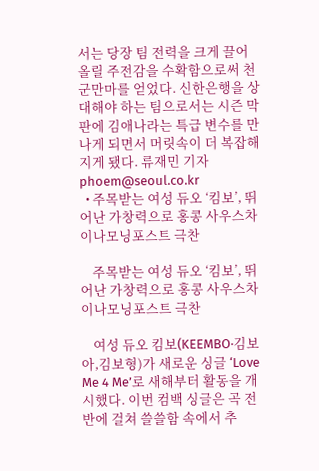서는 당장 팀 전력을 크게 끌어올릴 주전감을 수확함으로써 천군만마를 얻었다. 신한은행을 상대해야 하는 팀으로서는 시즌 막판에 김애나라는 특급 변수를 만나게 되면서 머릿속이 더 복잡해지게 됐다. 류재민 기자 phoem@seoul.co.kr
  • 주목받는 여성 듀오 ‘킴보’, 뛰어난 가창력으로 홍콩 사우스차이나모닝포스트 극찬

    주목받는 여성 듀오 ‘킴보’, 뛰어난 가창력으로 홍콩 사우스차이나모닝포스트 극찬

    여성 듀오 킴보(KEEMBO‧김보아,김보형)가 새로운 싱글 ‘Love Me 4 Me’로 새해부터 활동을 개시했다. 이번 컴백 싱글은 곡 전반에 걸쳐 쓸쓸함 속에서 추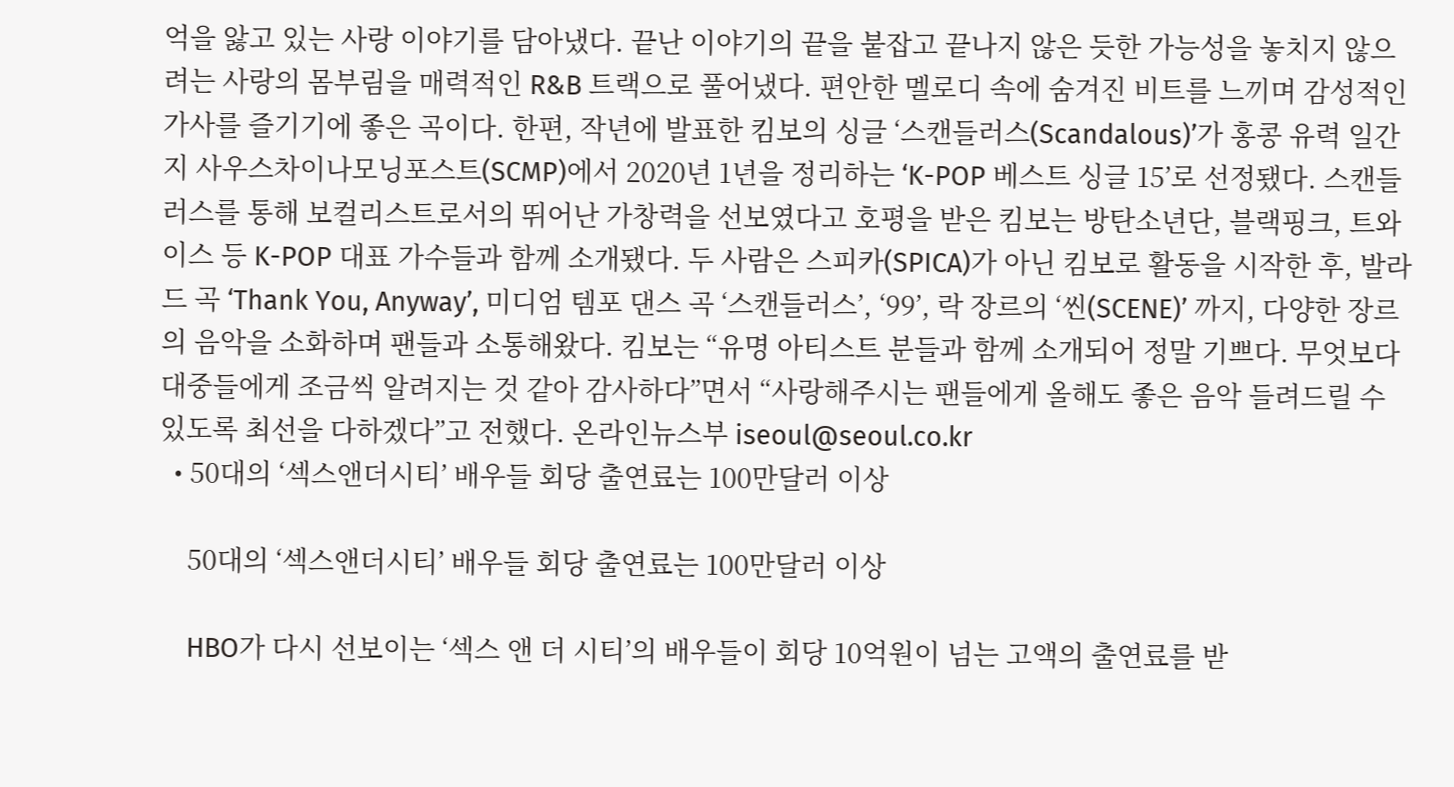억을 앓고 있는 사랑 이야기를 담아냈다. 끝난 이야기의 끝을 붙잡고 끝나지 않은 듯한 가능성을 놓치지 않으려는 사랑의 몸부림을 매력적인 R&B 트랙으로 풀어냈다. 편안한 멜로디 속에 숨겨진 비트를 느끼며 감성적인 가사를 즐기기에 좋은 곡이다. 한편, 작년에 발표한 킴보의 싱글 ‘스캔들러스(Scandalous)’가 홍콩 유력 일간지 사우스차이나모닝포스트(SCMP)에서 2020년 1년을 정리하는 ‘K-POP 베스트 싱글 15’로 선정됐다. 스캔들러스를 통해 보컬리스트로서의 뛰어난 가창력을 선보였다고 호평을 받은 킴보는 방탄소년단, 블랙핑크, 트와이스 등 K-POP 대표 가수들과 함께 소개됐다. 두 사람은 스피카(SPICA)가 아닌 킴보로 활동을 시작한 후, 발라드 곡 ‘Thank You, Anyway’, 미디엄 템포 댄스 곡 ‘스캔들러스’, ‘99’, 락 장르의 ‘씬(SCENE)’ 까지, 다양한 장르의 음악을 소화하며 팬들과 소통해왔다. 킴보는 “유명 아티스트 분들과 함께 소개되어 정말 기쁘다. 무엇보다 대중들에게 조금씩 알려지는 것 같아 감사하다”면서 “사랑해주시는 팬들에게 올해도 좋은 음악 들려드릴 수 있도록 최선을 다하겠다”고 전했다. 온라인뉴스부 iseoul@seoul.co.kr
  • 50대의 ‘섹스앤더시티’ 배우들 회당 출연료는 100만달러 이상

    50대의 ‘섹스앤더시티’ 배우들 회당 출연료는 100만달러 이상

    HBO가 다시 선보이는 ‘섹스 앤 더 시티’의 배우들이 회당 10억원이 넘는 고액의 출연료를 받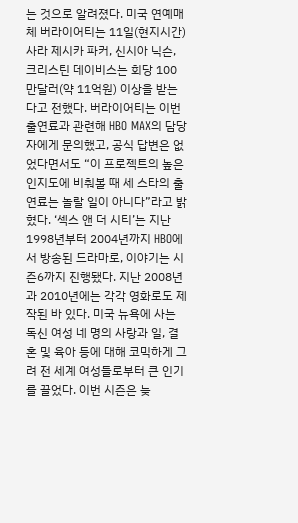는 것으로 알려졌다. 미국 연예매체 버라이어티는 11일(현지시간) 사라 제시카 파커, 신시아 닉슨, 크리스틴 데이비스는 회당 100만달러(약 11억원) 이상을 받는다고 전했다. 버라이어티는 이번 출연료과 관련해 HBO MAX의 담당자에게 문의했고, 공식 답변은 없었다면서도 “이 프로젝트의 높은 인지도에 비춰볼 때 세 스타의 출연료는 놀랄 일이 아니다”라고 밝혔다. ‘섹스 앤 더 시티’는 지난 1998년부터 2004년까지 HBO에서 방송된 드라마로, 이야기는 시즌6까지 진행됐다. 지난 2008년과 2010년에는 각각 영화로도 제작된 바 있다. 미국 뉴욕에 사는 독신 여성 네 명의 사랑과 일, 결혼 및 육아 등에 대해 코믹하게 그려 전 세계 여성들로부터 큰 인기를 끌었다. 이번 시즌은 늦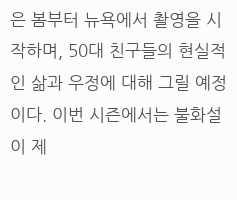은 봄부터 뉴욕에서 촬영을 시작하며, 50대 친구들의 현실적인 삶과 우정에 대해 그릴 예정이다. 이번 시즌에서는 불화설이 제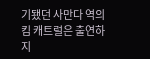기됐던 사만다 역의 킴 캐트럴은 출연하지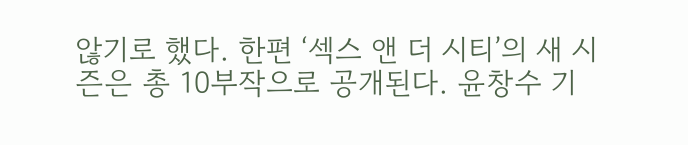않기로 했다. 한편 ‘섹스 앤 더 시티’의 새 시즌은 총 10부작으로 공개된다. 윤창수 기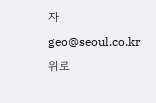자 geo@seoul.co.kr
위로